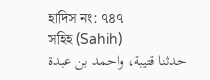হাদিস নং: ৭৪৭
সহিহ (Sahih)
حدثنا قتيبة، واحمد بن عبدة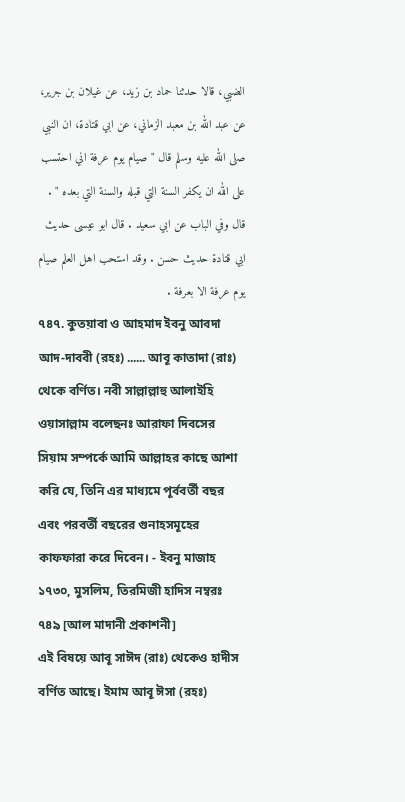الضبي، قالا حدثنا حماد بن زيد، عن غيلان بن جرير، عن عبد الله بن معبد الزماني، عن ابي قتادة، ان النبي صلى الله عليه وسلم قال " صيام يوم عرفة اني احتسب على الله ان يكفر السنة التي قبله والسنة التي بعده " . قال وفي الباب عن ابي سعيد . قال ابو عيسى حديث ابي قتادة حديث حسن . وقد استحب اهل العلم صيام يوم عرفة الا بعرفة .
৭৪৭. কুতয়াবা ও আহমাদ ইবনু আবদা আদ-দাববী (রহঃ) ...... আবূ কাতাদা (রাঃ) থেকে বর্ণিত। নবী সাল্লাল্লাহু আলাইহি ওয়াসাল্লাম বলেছনঃ আরাফা দিবসের সিয়াম সম্পর্কে আমি আল্লাহর কাছে আশা করি যে, তিনি এর মাধ্যমে পূর্ববর্তী বছর এবং পরবর্তী বছরের গুনাহসমূহের কাফফারা করে দিবেন। - ইবনু মাজাহ ১৭৩০, মুসলিম, তিরমিজী হাদিস নম্বরঃ ৭৪৯ [আল মাদানী প্রকাশনী]
এই বিষয়ে আবূ সাঈদ (রাঃ) থেকেও হাদীস বর্ণিত আছে। ইমাম আবূ ঈসা (রহঃ)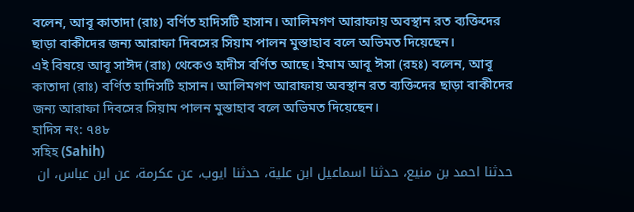বলেন, আবূ কাতাদা (রাঃ) বর্ণিত হাদিসটি হাসান। আলিমগণ আরাফায় অবস্থান রত ব্যক্তিদের ছাড়া বাকীদের জন্য আরাফা দিবসের সিয়াম পালন মুস্তাহাব বলে অভিমত দিয়েছেন।
এই বিষয়ে আবূ সাঈদ (রাঃ) থেকেও হাদীস বর্ণিত আছে। ইমাম আবূ ঈসা (রহঃ) বলেন, আবূ কাতাদা (রাঃ) বর্ণিত হাদিসটি হাসান। আলিমগণ আরাফায় অবস্থান রত ব্যক্তিদের ছাড়া বাকীদের জন্য আরাফা দিবসের সিয়াম পালন মুস্তাহাব বলে অভিমত দিয়েছেন।
হাদিস নং: ৭৪৮
সহিহ (Sahih)
حدثنا احمد بن منيع، حدثنا اسماعيل ابن علية، حدثنا ايوب، عن عكرمة، عن ابن عباس، ان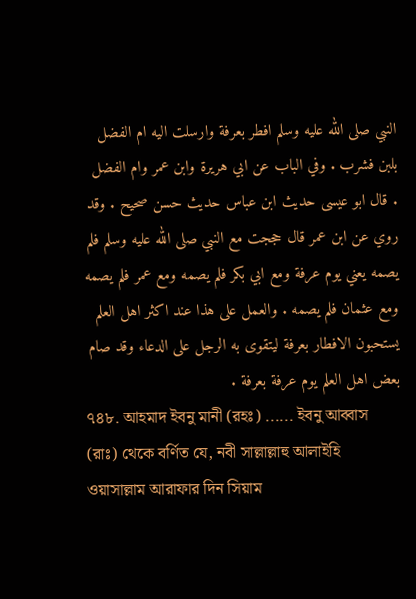النبي صلى الله عليه وسلم افطر بعرفة وارسلت اليه ام الفضل بلبن فشرب . وفي الباب عن ابي هريرة وابن عمر وام الفضل . قال ابو عيسى حديث ابن عباس حديث حسن صحيح . وقد روي عن ابن عمر قال حججت مع النبي صلى الله عليه وسلم فلم يصمه يعني يوم عرفة ومع ابي بكر فلم يصمه ومع عمر فلم يصمه ومع عثمان فلم يصمه . والعمل على هذا عند اكثر اهل العلم يستحبون الافطار بعرفة ليتقوى به الرجل على الدعاء وقد صام بعض اهل العلم يوم عرفة بعرفة .
৭৪৮. আহমাদ ইবনু মানী (রহঃ) ...... ইবনু আব্বাস (রাঃ) থেকে বর্ণিত যে, নবী সাল্লাল্লাহু আলাইহি ওয়াসাল্লাম আরাফার দিন সিয়াম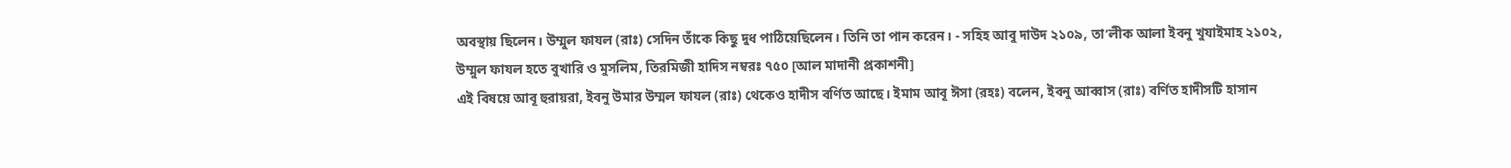অবস্থায় ছিলেন। উম্মুল ফাযল (রাঃ) সেদিন তাঁকে কিছু দুধ পাঠিয়েছিলেন। তিনি তা পান করেন। - সহিহ আবু দাউদ ২১০৯, তা’লীক আলা ইবনু খুযাইমাহ ২১০২, উম্মুল ফাযল হতে বুখারি ও মুসলিম, তিরমিজী হাদিস নম্বরঃ ৭৫০ [আল মাদানী প্রকাশনী]
এই বিষয়ে আবূ হুরায়রা, ইবনু উমার উম্মল ফাযল (রাঃ) থেকেও হাদীস বর্ণিত আছে। ইমাম আবূ ঈসা (রহঃ) বলেন, ইবনু আব্বাস (রাঃ) বর্ণিত হাদীসটি হাসান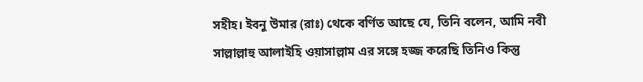সহীহ। ইবনু উমার (রাঃ) থেকে বর্ণিত আছে যে, তিনি বলেন, আমি নবী সাল্লাল্লাহু আলাইহি ওয়াসাল্লাম এর সঙ্গে হজ্জ করেছি তিনিও কিন্তু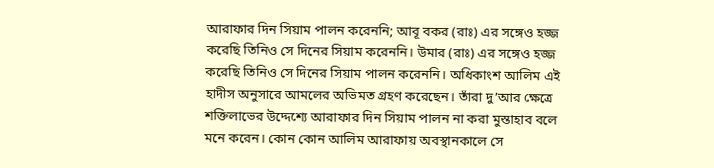আরাফার দিন সিয়াম পালন করেননি; আবূ বকর (রাঃ) এর সঙ্গেও হজ্জ করেছি তিনিও সে দিনের সিয়াম করেননি। উমার (রাঃ) এর সঙ্গেও হজ্জ করেছি তিনিও সে দিনের সিয়াম পালন করেননি। অধিকাংশ আলিম এই হাদীস অনুসারে আমলের অভিমত গ্রহণ করেছেন। তাঁরা দু’আর ক্ষেত্রে শক্তিলাভের উদ্দেশ্যে আরাফার দিন সিয়াম পালন না করা মুস্তাহাব বলে মনে করেন। কোন কোন আলিম আরাফায় অবস্থানকালে সে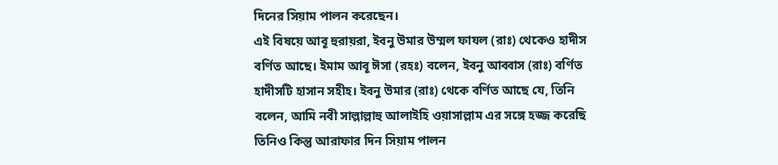দিনের সিয়াম পালন করেছেন।
এই বিষয়ে আবূ হুরায়রা, ইবনু উমার উম্মল ফাযল (রাঃ) থেকেও হাদীস বর্ণিত আছে। ইমাম আবূ ঈসা (রহঃ) বলেন, ইবনু আব্বাস (রাঃ) বর্ণিত হাদীসটি হাসান সহীহ। ইবনু উমার (রাঃ) থেকে বর্ণিত আছে যে, তিনি বলেন, আমি নবী সাল্লাল্লাহু আলাইহি ওয়াসাল্লাম এর সঙ্গে হজ্জ করেছি তিনিও কিন্তু আরাফার দিন সিয়াম পালন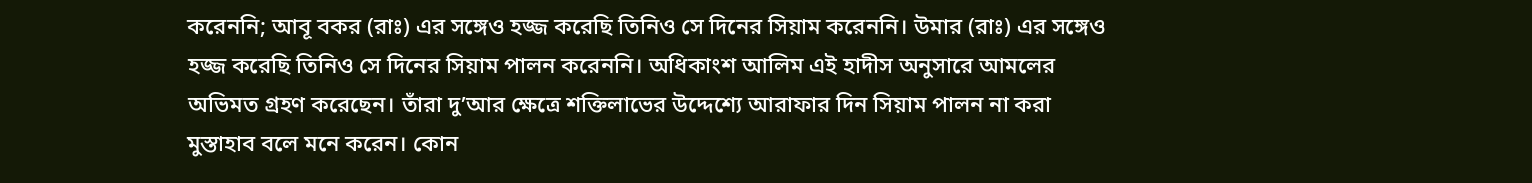করেননি; আবূ বকর (রাঃ) এর সঙ্গেও হজ্জ করেছি তিনিও সে দিনের সিয়াম করেননি। উমার (রাঃ) এর সঙ্গেও হজ্জ করেছি তিনিও সে দিনের সিয়াম পালন করেননি। অধিকাংশ আলিম এই হাদীস অনুসারে আমলের অভিমত গ্রহণ করেছেন। তাঁরা দু’আর ক্ষেত্রে শক্তিলাভের উদ্দেশ্যে আরাফার দিন সিয়াম পালন না করা মুস্তাহাব বলে মনে করেন। কোন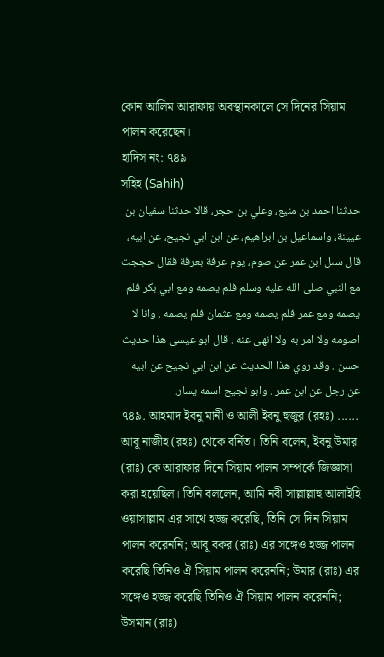কোন আলিম আরাফায় অবস্থানকালে সে দিনের সিয়াম পালন করেছেন।
হাদিস নং: ৭৪৯
সহিহ (Sahih)
حدثنا احمد بن منيع، وعلي بن حجر، قالا حدثنا سفيان بن عيينة، واسماعيل بن ابراهيم، عن ابن ابي نجيح، عن ابيه، قال سىل ابن عمر عن صوم، يوم عرفة بعرفة فقال حججت مع النبي صلى الله عليه وسلم فلم يصمه ومع ابي بكر فلم يصمه ومع عمر فلم يصمه ومع عثمان فلم يصمه . وانا لا اصومه ولا امر به ولا انهى عنه . قال ابو عيسى هذا حديث حسن . وقد روي هذا الحديث عن ابن ابي نجيح عن ابيه عن رجل عن ابن عمر . وابو نجيح اسمه يسار.
৭৪৯. আহমাদ ইবনু মানী ও আলী ইবনু হুজুর (রহঃ) ...... আবূ নাজীহ (রহঃ) থেকে বর্নিত। তিনি বলেন, ইবনু উমার (রাঃ) কে আরাফার দিনে সিয়াম পালন সম্পর্কে জিজ্ঞাসা করা হয়েছিল। তিনি বললেন, আমি নবী সাল্লাল্লাহু আলাইহি ওয়াসাল্লাম এর সাথে হজ্জ করেছি, তিনি সে দিন সিয়াম পালন করেননি; আবূ বকর (রাঃ) এর সঙ্গেও হজ্জ পালন করেছি তিনিও ঐ সিয়াম পালন করেননি; উমার (রাঃ) এর সঙ্গেও হজ্জ করেছি তিনিও ঐ সিয়াম পালন করেননি; উসমান (রাঃ)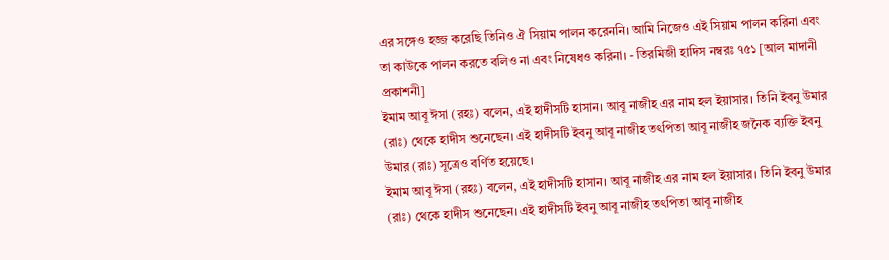এর সঙ্গেও হজ্জ করেছি তিনিও ঐ সিয়াম পালন করেননি। আমি নিজেও এই সিয়াম পালন করিনা এবং তা কাউকে পালন করতে বলিও না এবং নিষেধও করিনা। - তিরমিজী হাদিস নম্বরঃ ৭৫১ [আল মাদানী প্রকাশনী]
ইমাম আবূ ঈসা (রহঃ) বলেন, এই হাদীসটি হাসান। আবূ নাজীহ এর নাম হল ইয়াসার। তিনি ইবনু উমার (রাঃ) থেকে হাদীস শুনেছেন। এই হাদীসটি ইবনু আবূ নাজীহ তৎপিতা আবূ নাজীহ জনৈক ব্যক্তি ইবনু উমার (রাঃ) সূত্রেও বর্ণিত হয়েছে।
ইমাম আবূ ঈসা (রহঃ) বলেন, এই হাদীসটি হাসান। আবূ নাজীহ এর নাম হল ইয়াসার। তিনি ইবনু উমার (রাঃ) থেকে হাদীস শুনেছেন। এই হাদীসটি ইবনু আবূ নাজীহ তৎপিতা আবূ নাজীহ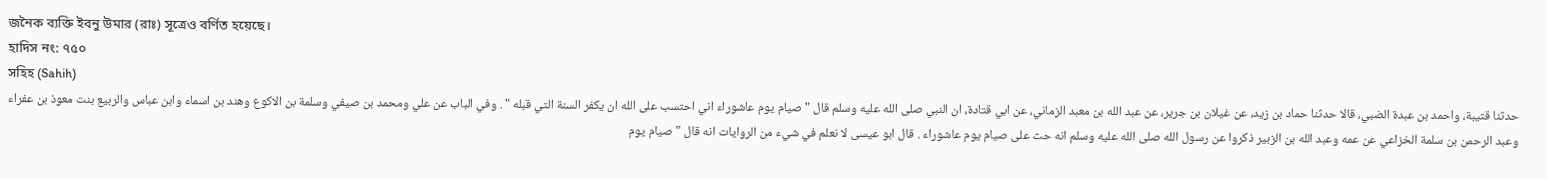জনৈক ব্যক্তি ইবনু উমার (রাঃ) সূত্রেও বর্ণিত হয়েছে।
হাদিস নং: ৭৫০
সহিহ (Sahih)
حدثنا قتيبة، واحمد بن عبدة الضبي، قالا حدثنا حماد بن زيد، عن غيلان بن جرير، عن عبد الله بن معبد الزماني، عن ابي قتادة، ان النبي صلى الله عليه وسلم قال " صيام يوم عاشوراء اني احتسب على الله ان يكفر السنة التي قبله " . وفي الباب عن علي ومحمد بن صيفي وسلمة بن الاكوع وهند بن اسماء وابن عباس والربيع بنت معوذ بن عفراء وعبد الرحمن بن سلمة الخزاعي عن عمه وعبد الله بن الزبير ذكروا عن رسول الله صلى الله عليه وسلم انه حث على صيام يوم عاشوراء . قال ابو عيسى لا نعلم في شيء من الروايات انه قال " صيام يوم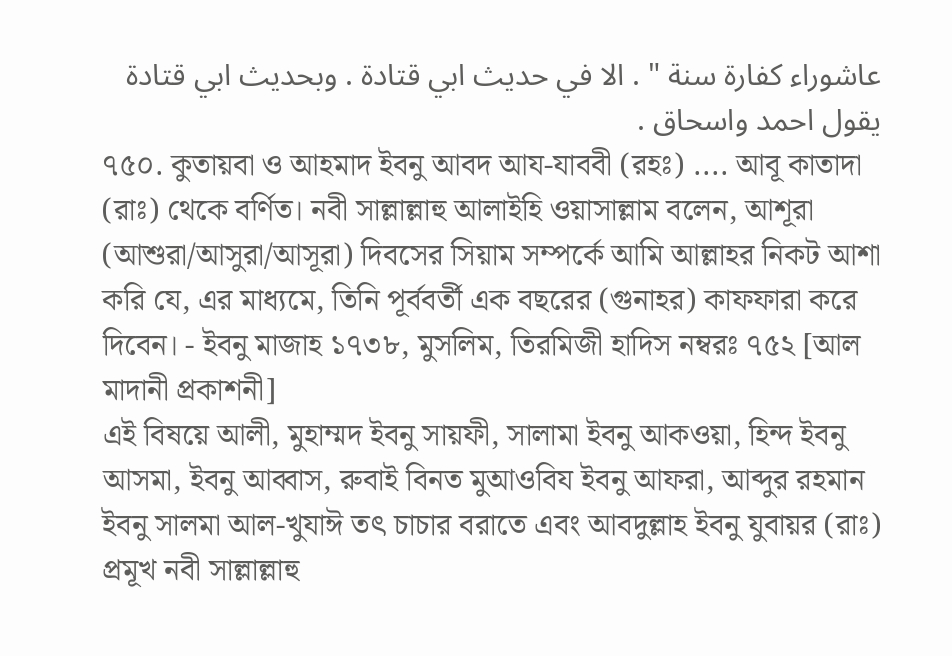عاشوراء كفارة سنة " . الا في حديث ابي قتادة . وبحديث ابي قتادة يقول احمد واسحاق .
৭৫০. কুতায়বা ও আহমাদ ইবনু আবদ আয-যাববী (রহঃ) .... আবূ কাতাদা (রাঃ) থেকে বর্ণিত। নবী সাল্লাল্লাহু আলাইহি ওয়াসাল্লাম বলেন, আশূরা (আশুরা/আসুরা/আসূরা) দিবসের সিয়াম সম্পর্কে আমি আল্লাহর নিকট আশা করি যে, এর মাধ্যমে, তিনি পূর্ববর্তী এক বছরের (গুনাহর) কাফফারা করে দিবেন। - ইবনু মাজাহ ১৭৩৮, মুসলিম, তিরমিজী হাদিস নম্বরঃ ৭৫২ [আল মাদানী প্রকাশনী]
এই বিষয়ে আলী, মুহাম্মদ ইবনু সায়ফী, সালামা ইবনু আকওয়া, হিন্দ ইবনু আসমা, ইবনু আব্বাস, রুবাই বিনত মুআওবিয ইবনু আফরা, আব্দুর রহমান ইবনু সালমা আল-খুযাঈ তৎ চাচার বরাতে এবং আবদুল্লাহ ইবনু যুবায়র (রাঃ) প্রমূখ নবী সাল্লাল্লাহু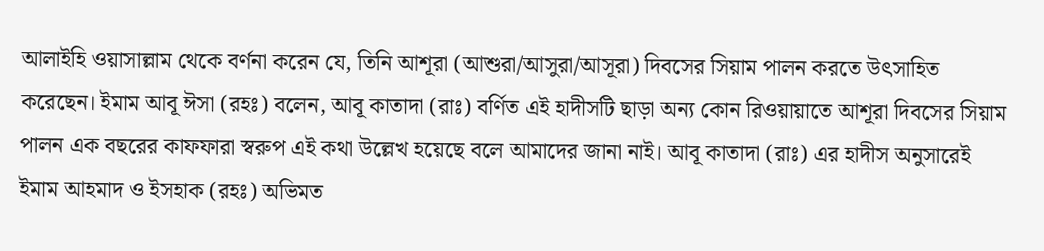আলাইহি ওয়াসাল্লাম থেকে বর্ণনা করেন যে, তিনি আশূরা (আশুরা/আসুরা/আসূরা) দিবসের সিয়াম পালন করতে উৎসাহিত করেছেন। ইমাম আবূ ঈসা (রহঃ) বলেন, আবূ কাতাদা (রাঃ) বর্ণিত এই হাদীসটি ছাড়া অন্য কোন রিওয়ায়াতে আশূরা দিবসের সিয়াম পালন এক বছরের কাফফারা স্বরুপ এই কথা উল্লেখ হয়েছে বলে আমাদের জানা নাই। আবূ কাতাদা (রাঃ) এর হাদীস অনুসারেই ইমাম আহমাদ ও ইসহাক (রহঃ) অভিমত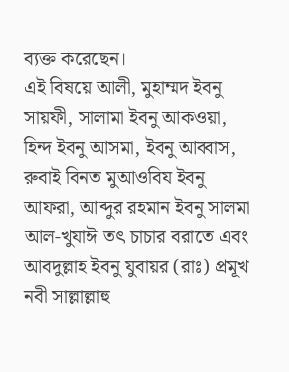ব্যক্ত করেছেন।
এই বিষয়ে আলী, মুহাম্মদ ইবনু সায়ফী, সালামা ইবনু আকওয়া, হিন্দ ইবনু আসমা, ইবনু আব্বাস, রুবাই বিনত মুআওবিয ইবনু আফরা, আব্দুর রহমান ইবনু সালমা আল-খুযাঈ তৎ চাচার বরাতে এবং আবদুল্লাহ ইবনু যুবায়র (রাঃ) প্রমূখ নবী সাল্লাল্লাহু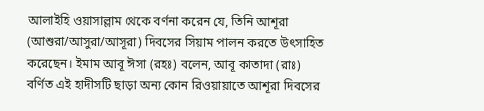আলাইহি ওয়াসাল্লাম থেকে বর্ণনা করেন যে, তিনি আশূরা (আশুরা/আসুরা/আসূরা) দিবসের সিয়াম পালন করতে উৎসাহিত করেছেন। ইমাম আবূ ঈসা (রহঃ) বলেন, আবূ কাতাদা (রাঃ) বর্ণিত এই হাদীসটি ছাড়া অন্য কোন রিওয়ায়াতে আশূরা দিবসের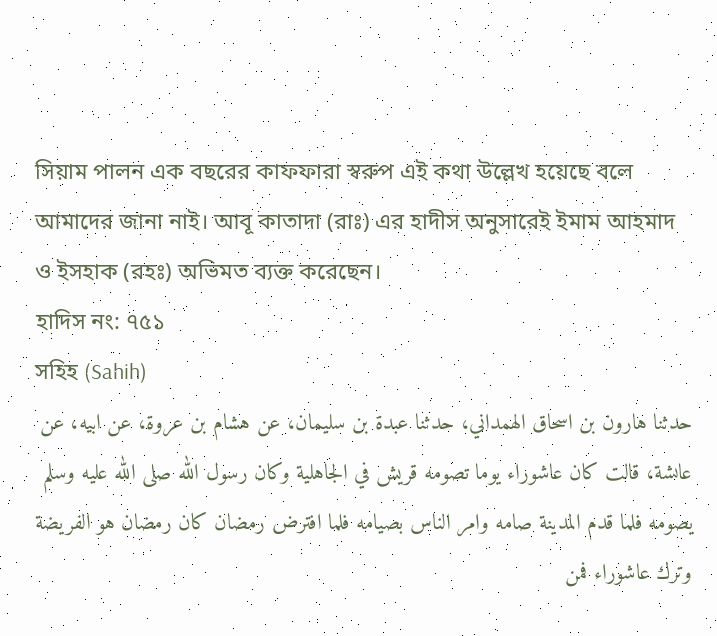সিয়াম পালন এক বছরের কাফফারা স্বরুপ এই কথা উল্লেখ হয়েছে বলে আমাদের জানা নাই। আবূ কাতাদা (রাঃ) এর হাদীস অনুসারেই ইমাম আহমাদ ও ইসহাক (রহঃ) অভিমত ব্যক্ত করেছেন।
হাদিস নং: ৭৫১
সহিহ (Sahih)
حدثنا هارون بن اسحاق الهمداني، حدثنا عبدة بن سليمان، عن هشام بن عروة، عن ابيه، عن عاىشة، قالت كان عاشوراء يوما تصومه قريش في الجاهلية وكان رسول الله صلى الله عليه وسلم يصومه فلما قدم المدينة صامه وامر الناس بصيامه فلما افترض رمضان كان رمضان هو الفريضة وترك عاشوراء فمن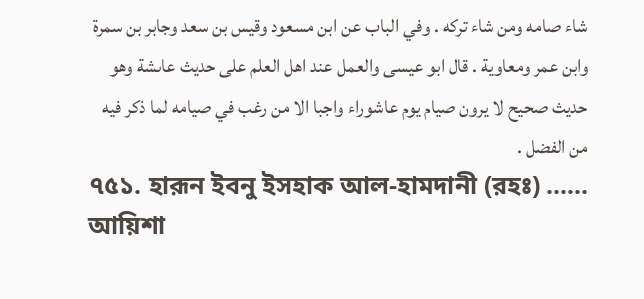شاء صامه ومن شاء تركه . وفي الباب عن ابن مسعود وقيس بن سعد وجابر بن سمرة وابن عمر ومعاوية . قال ابو عيسى والعمل عند اهل العلم على حديث عاىشة وهو حديث صحيح لا يرون صيام يوم عاشوراء واجبا الا من رغب في صيامه لما ذكر فيه من الفضل .
৭৫১. হারূন ইবনু ইসহাক আল-হামদানী (রহঃ) ...... আয়িশা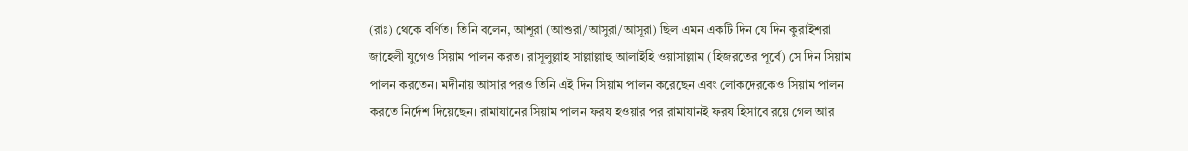(রাঃ) থেকে বর্ণিত। তিনি বলেন, আশূরা (আশুরা/আসুরা/আসূরা) ছিল এমন একটি দিন যে দিন কুরাইশরা জাহেলী যুগেও সিয়াম পালন করত। রাসূলুল্লাহ সাল্লাল্লাহু আলাইহি ওয়াসাল্লাম (হিজরতের পূর্বে) সে দিন সিয়াম পালন করতেন। মদীনায় আসার পরও তিনি এই দিন সিয়াম পালন করেছেন এবং লোকদেরকেও সিয়াম পালন করতে নির্দেশ দিয়েছেন। রামাযানের সিয়াম পালন ফরয হওয়ার পর রামাযানই ফরয হিসাবে রয়ে গেল আর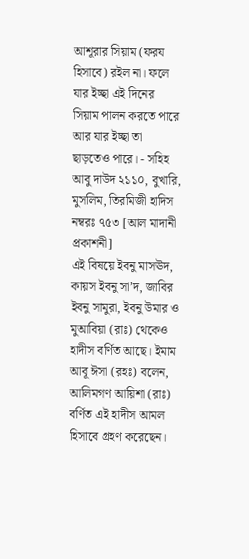আশূরার সিয়াম (ফরয হিসাবে) রইল না। ফলে যার ইচ্ছা এই দিনের সিয়াম পালন করতে পারে আর যার ইচ্ছা তা ছাড়তেও পারে। - সহিহ আবু দাউদ ২১১০, বুখারি, মুসলিম, তিরমিজী হাদিস নম্বরঃ ৭৫৩ [আল মাদানী প্রকাশনী]
এই বিষয়ে ইবনু মাসঊদ, কায়স ইবনু সা’দ, জাবির ইবনু সামুরা, ইবনু উমার ও মুআবিয়া (রাঃ) থেকেও হাদীস বর্ণিত আছে। ইমাম আবূ ঈসা (রহঃ) বলেন, আলিমগণ আয়িশা (রাঃ) বর্ণিত এই হাদীস আমল হিসাবে গ্রহণ করেছেন।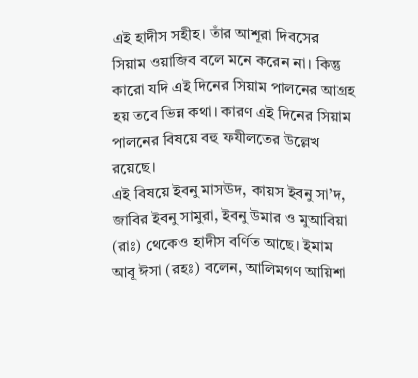এই হাদীস সহীহ। তাঁর আশূরা দিবসের সিয়াম ওয়াজিব বলে মনে করেন না। কিন্তু কারো যদি এই দিনের সিয়াম পালনের আগ্রহ হয় তবে ভিন্ন কথা। কারণ এই দিনের সিয়াম পালনের বিষয়ে বহু ফযীলতের উল্লেখ রয়েছে।
এই বিষয়ে ইবনু মাসঊদ, কায়স ইবনু সা’দ, জাবির ইবনু সামুরা, ইবনু উমার ও মুআবিয়া (রাঃ) থেকেও হাদীস বর্ণিত আছে। ইমাম আবূ ঈসা (রহঃ) বলেন, আলিমগণ আয়িশা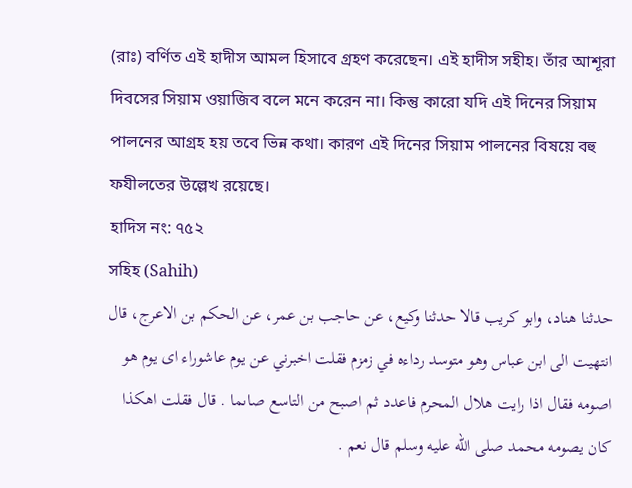(রাঃ) বর্ণিত এই হাদীস আমল হিসাবে গ্রহণ করেছেন। এই হাদীস সহীহ। তাঁর আশূরা দিবসের সিয়াম ওয়াজিব বলে মনে করেন না। কিন্তু কারো যদি এই দিনের সিয়াম পালনের আগ্রহ হয় তবে ভিন্ন কথা। কারণ এই দিনের সিয়াম পালনের বিষয়ে বহু ফযীলতের উল্লেখ রয়েছে।
হাদিস নং: ৭৫২
সহিহ (Sahih)
حدثنا هناد، وابو كريب قالا حدثنا وكيع، عن حاجب بن عمر، عن الحكم بن الاعرج، قال انتهيت الى ابن عباس وهو متوسد رداءه في زمزم فقلت اخبرني عن يوم عاشوراء اى يوم هو اصومه فقال اذا رايت هلال المحرم فاعدد ثم اصبح من التاسع صاىما . قال فقلت اهكذا كان يصومه محمد صلى الله عليه وسلم قال نعم .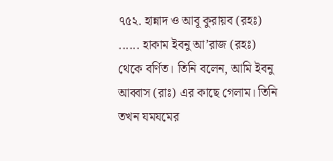৭৫২. হান্নাদ ও আবূ কুরায়ব (রহঃ) ...... হাকাম ইবনু আ’রাজ (রহঃ) থেকে বর্ণিত। তিনি বলেন, আমি ইবনু আব্বাস (রাঃ) এর কাছে গেলাম। তিনি তখন যমযমের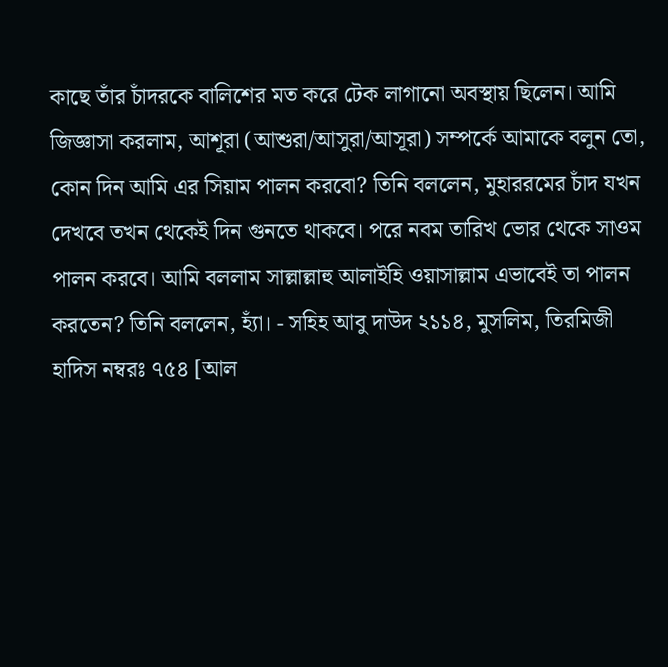কাছে তাঁর চাঁদরকে বালিশের মত করে টেক লাগানো অবস্থায় ছিলেন। আমি জিজ্ঞাসা করলাম, আশূরা (আশুরা/আসুরা/আসূরা) সম্পর্কে আমাকে বলুন তো, কোন দিন আমি এর সিয়াম পালন করবো? তিনি বললেন, মুহাররমের চাঁদ যখন দেখবে তখন থেকেই দিন গুনতে থাকবে। পরে নবম তারিখ ভোর থেকে সাওম পালন করবে। আমি বললাম সাল্লাল্লাহু আলাইহি ওয়াসাল্লাম এভাবেই তা পালন করতেন? তিনি বললেন, হ্যাঁ। - সহিহ আবু দাউদ ২১১৪, মুসলিম, তিরমিজী হাদিস নম্বরঃ ৭৫৪ [আল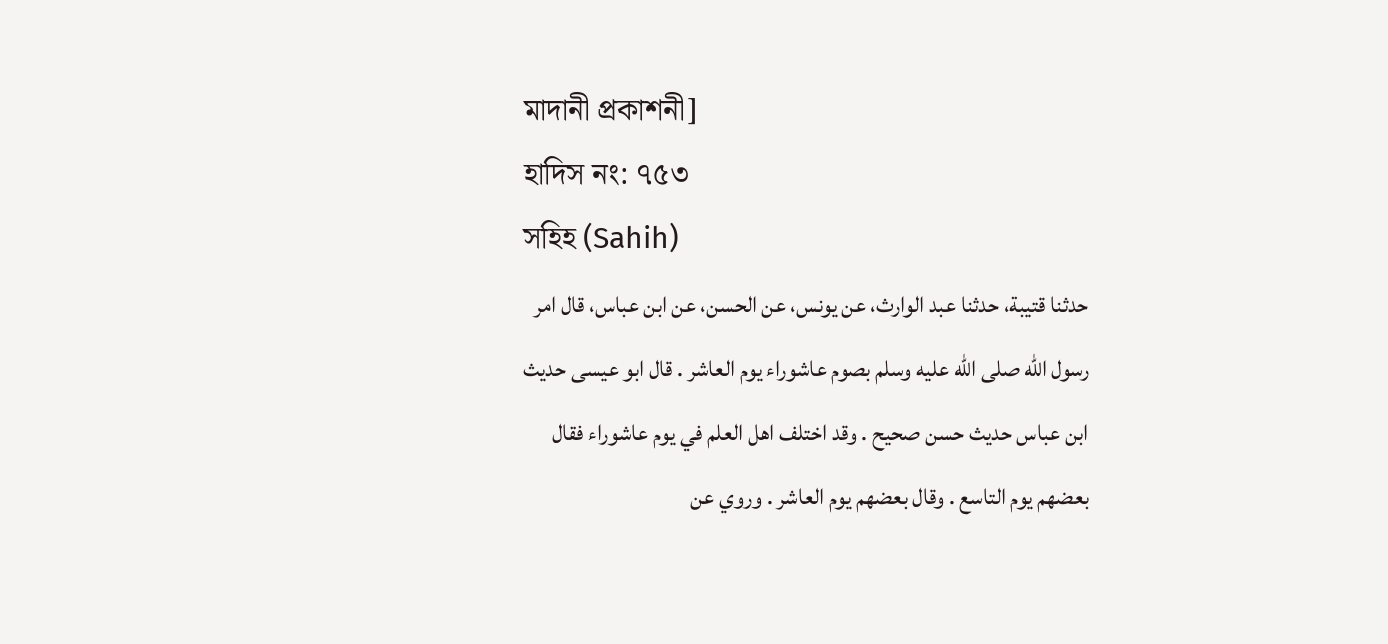মাদানী প্রকাশনী]
হাদিস নং: ৭৫৩
সহিহ (Sahih)
حدثنا قتيبة، حدثنا عبد الوارث، عن يونس، عن الحسن، عن ابن عباس، قال امر رسول الله صلى الله عليه وسلم بصوم عاشوراء يوم العاشر . قال ابو عيسى حديث ابن عباس حديث حسن صحيح . وقد اختلف اهل العلم في يوم عاشوراء فقال بعضهم يوم التاسع . وقال بعضهم يوم العاشر . وروي عن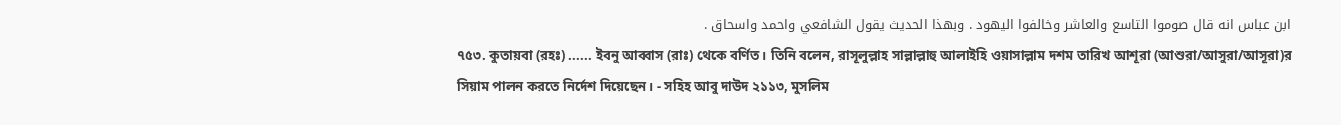ابن عباس انه قال صوموا التاسع والعاشر وخالفوا اليهود . وبهذا الحديث يقول الشافعي واحمد واسحاق .
৭৫৩. কুতায়বা (রহঃ) ...... ইবনু আব্বাস (রাঃ) থেকে বর্ণিত। তিনি বলেন, রাসূলুল্লাহ সাল্লাল্লাহু আলাইহি ওয়াসাল্লাম দশম তারিখ আশূরা (আশুরা/আসুরা/আসূরা)র সিয়াম পালন করতে নির্দেশ দিয়েছেন। - সহিহ আবু দাউদ ২১১৩, মুসলিম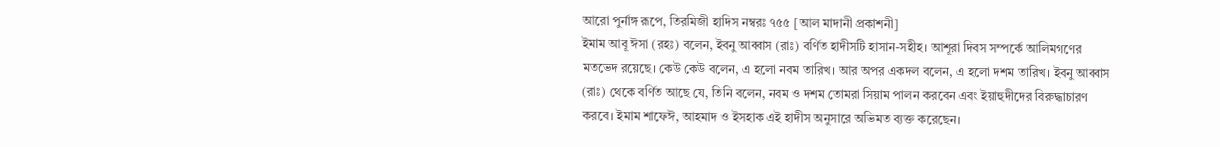আরো পুর্নাঙ্গ রূপে, তিরমিজী হাদিস নম্বরঃ ৭৫৫ [আল মাদানী প্রকাশনী]
ইমাম আবূ ঈসা (রহঃ) বলেন, ইবনু আব্বাস (রাঃ) বর্ণিত হাদীসটি হাসান-সহীহ। আশূরা দিবস সম্পর্কে আলিমগণের মতভেদ রয়েছে। কেউ কেউ বলেন, এ হলো নবম তারিখ। আর অপর একদল বলেন, এ হলো দশম তারিখ। ইবনু আব্বাস (রাঃ) থেকে বর্ণিত আছে যে, তিনি বলেন, নবম ও দশম তোমরা সিয়াম পালন করবেন এবং ইয়াহুদীদের বিরুদ্ধাচারণ করবে। ইমাম শাফেঈ, আহমাদ ও ইসহাক এই হাদীস অনুসারে অভিমত ব্যক্ত করেছেন।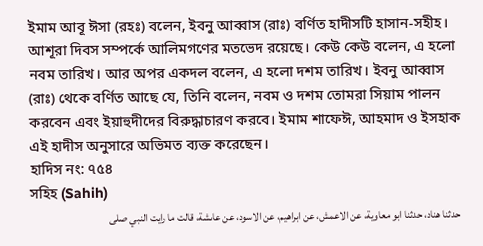ইমাম আবূ ঈসা (রহঃ) বলেন, ইবনু আব্বাস (রাঃ) বর্ণিত হাদীসটি হাসান-সহীহ। আশূরা দিবস সম্পর্কে আলিমগণের মতভেদ রয়েছে। কেউ কেউ বলেন, এ হলো নবম তারিখ। আর অপর একদল বলেন, এ হলো দশম তারিখ। ইবনু আব্বাস (রাঃ) থেকে বর্ণিত আছে যে, তিনি বলেন, নবম ও দশম তোমরা সিয়াম পালন করবেন এবং ইয়াহুদীদের বিরুদ্ধাচারণ করবে। ইমাম শাফেঈ, আহমাদ ও ইসহাক এই হাদীস অনুসারে অভিমত ব্যক্ত করেছেন।
হাদিস নং: ৭৫৪
সহিহ (Sahih)
حدثنا هناد، حدثنا ابو معاوية، عن الاعمش، عن ابراهيم، عن الاسود، عن عاىشة، قالت ما رايت النبي صلى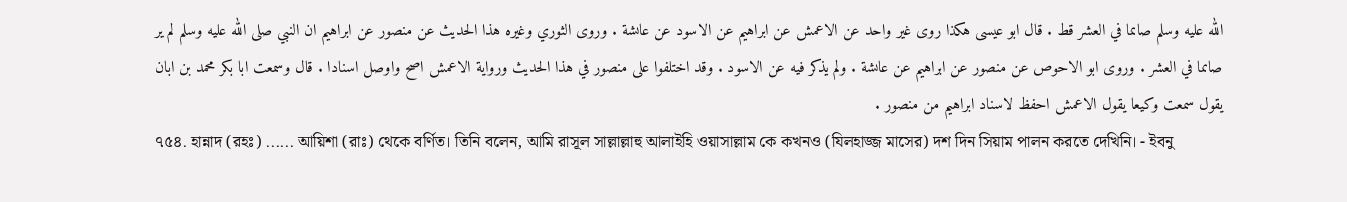الله عليه وسلم صاىما في العشر قط . قال ابو عيسى هكذا روى غير واحد عن الاعمش عن ابراهيم عن الاسود عن عاىشة . وروى الثوري وغيره هذا الحديث عن منصور عن ابراهيم ان النبي صلى الله عليه وسلم لم ير صاىما في العشر . وروى ابو الاحوص عن منصور عن ابراهيم عن عاىشة . ولم يذكر فيه عن الاسود . وقد اختلفوا على منصور في هذا الحديث ورواية الاعمش اصح واوصل اسنادا . قال وسمعت ابا بكر محمد بن ابان يقول سمعت وكيعا يقول الاعمش احفظ لاسناد ابراهيم من منصور .
৭৫৪. হান্নাদ (রহঃ) ...... আয়িশা (রাঃ) থেকে বর্ণিত। তিনি বলেন, আমি রাসূল সাল্লাল্লাহু আলাইহি ওয়াসাল্লাম কে কখনও (যিলহাজ্জ মাসের) দশ দিন সিয়াম পালন করতে দেখিনি। - ইবনু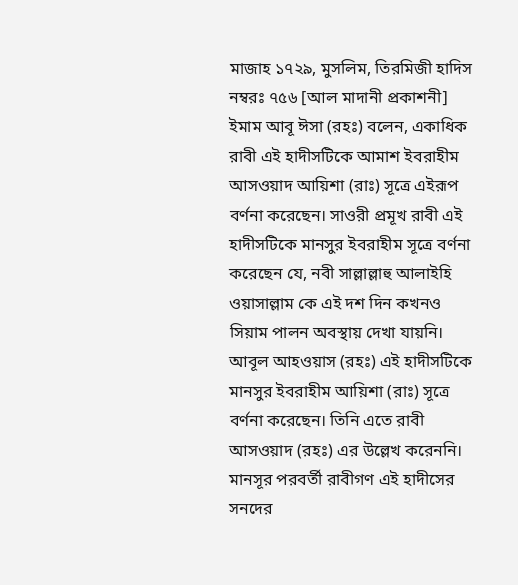মাজাহ ১৭২৯, মুসলিম, তিরমিজী হাদিস নম্বরঃ ৭৫৬ [আল মাদানী প্রকাশনী]
ইমাম আবূ ঈসা (রহঃ) বলেন, একাধিক রাবী এই হাদীসটিকে আমাশ ইবরাহীম আসওয়াদ আয়িশা (রাঃ) সূত্রে এইরূপ বর্ণনা করেছেন। সাওরী প্রমূখ রাবী এই হাদীসটিকে মানসুর ইবরাহীম সূত্রে বর্ণনা করেছেন যে, নবী সাল্লাল্লাহু আলাইহি ওয়াসাল্লাম কে এই দশ দিন কখনও সিয়াম পালন অবস্থায় দেখা যায়নি। আবূল আহওয়াস (রহঃ) এই হাদীসটিকে মানসুর ইবরাহীম আয়িশা (রাঃ) সূত্রে বর্ণনা করেছেন। তিনি এতে রাবী আসওয়াদ (রহঃ) এর উল্লেখ করেননি। মানসূর পরবর্তী রাবীগণ এই হাদীসের সনদের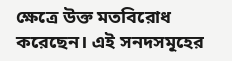ক্ষেত্রে উক্ত মতবিরোধ করেছেন। এই সনদসমূহের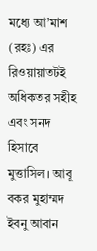মধ্যে আ’মাশ (রহঃ) এর রিওয়ায়াতটই অধিকতর সহীহ এবং সনদ হিসাবে মুত্তাসিল। আবূ বকর মুহাম্মদ ইবনু আবান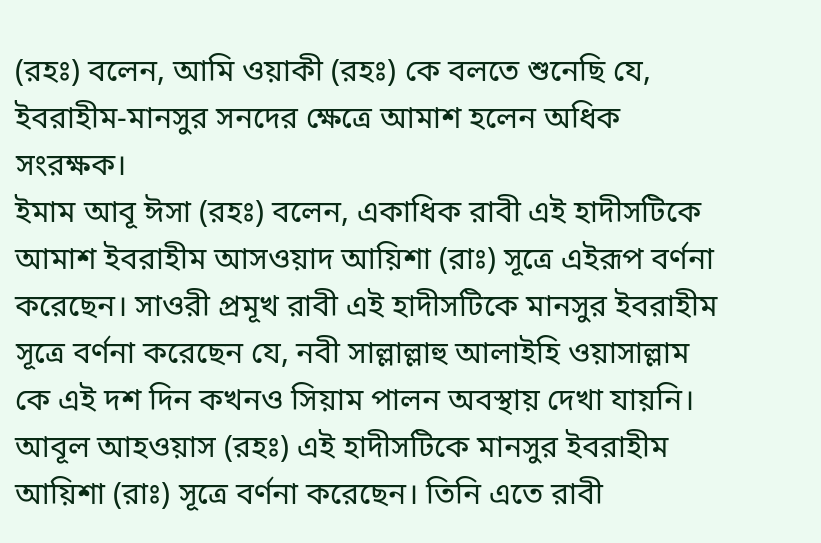(রহঃ) বলেন, আমি ওয়াকী (রহঃ) কে বলতে শুনেছি যে, ইবরাহীম-মানসুর সনদের ক্ষেত্রে আমাশ হলেন অধিক সংরক্ষক।
ইমাম আবূ ঈসা (রহঃ) বলেন, একাধিক রাবী এই হাদীসটিকে আমাশ ইবরাহীম আসওয়াদ আয়িশা (রাঃ) সূত্রে এইরূপ বর্ণনা করেছেন। সাওরী প্রমূখ রাবী এই হাদীসটিকে মানসুর ইবরাহীম সূত্রে বর্ণনা করেছেন যে, নবী সাল্লাল্লাহু আলাইহি ওয়াসাল্লাম কে এই দশ দিন কখনও সিয়াম পালন অবস্থায় দেখা যায়নি। আবূল আহওয়াস (রহঃ) এই হাদীসটিকে মানসুর ইবরাহীম আয়িশা (রাঃ) সূত্রে বর্ণনা করেছেন। তিনি এতে রাবী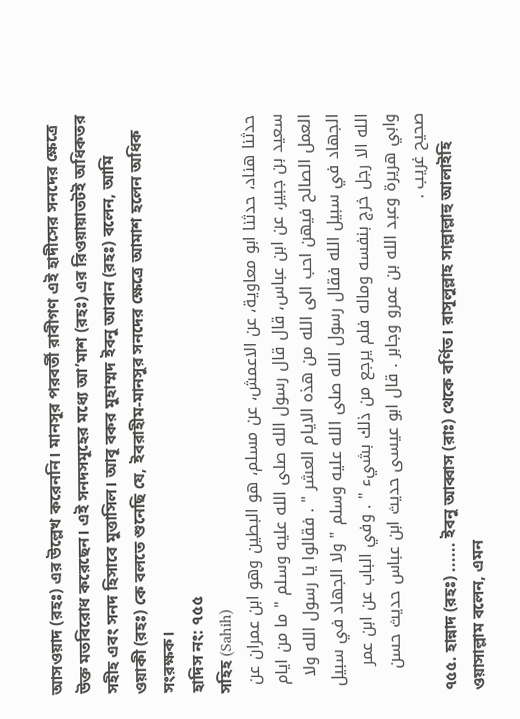আসওয়াদ (রহঃ) এর উল্লেখ করেননি। মানসূর পরবর্তী রাবীগণ এই হাদীসের সনদের ক্ষেত্রে উক্ত মতবিরোধ করেছেন। এই সনদসমূহের মধ্যে আ’মাশ (রহঃ) এর রিওয়ায়াতটই অধিকতর সহীহ এবং সনদ হিসাবে মুত্তাসিল। আবূ বকর মুহাম্মদ ইবনু আবান (রহঃ) বলেন, আমি ওয়াকী (রহঃ) কে বলতে শুনেছি যে, ইবরাহীম-মানসুর সনদের ক্ষেত্রে আমাশ হলেন অধিক সংরক্ষক।
হাদিস নং: ৭৫৫
সহিহ (Sahih)
حدثنا هناد، حدثنا ابو معاوية، عن الاعمش، عن مسلم، هو البطين وهو ابن عمران عن سعيد بن جبير، عن ابن عباس، قال قال رسول الله صلى الله عليه وسلم " ما من ايام العمل الصالح فيهن احب الى الله من هذه الايام العشر " . فقالوا يا رسول الله ولا الجهاد في سبيل الله فقال رسول الله صلى الله عليه وسلم " ولا الجهاد في سبيل الله الا رجل خرج بنفسه وماله فلم يرجع من ذلك بشيء " . وفي الباب عن ابن عمر وابي هريرة وعبد الله بن عمرو وجابر . قال ابو عيسى حديث ابن عباس حديث حسن صحيح غريب .
৭৫৫. হান্নাদ (রহঃ) ...... ইবনু আব্বাস (রাঃ) থেকে বর্ণিত। রাসূলুল্লাহ সাল্লাল্লাহু আলাইহি ওয়াসাল্লাম বলেন, এমন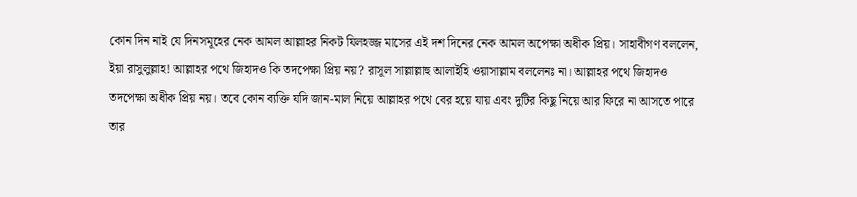কোন দিন নাই যে দিনসমূহের নেক আমল আল্লাহর নিকট যিলহজ্জ মাসের এই দশ দিনের নেক আমল অপেক্ষা অধীক প্রিয়। সাহাবীগণ বললেন, ইয়া রাসুলুল্লাহ! আল্লাহর পথে জিহাদও কি তদপেক্ষা প্রিয় নয়? রাসূল সাল্লাল্লাহু আলাইহি ওয়াসাল্লাম বললেনঃ না। আল্লাহর পথে জিহাদও তদপেক্ষা অধীক প্রিয় নয়। তবে কোন ব্যক্তি যদি জান-মাল নিয়ে আল্লাহর পথে বের হয়ে যায় এবং দুটির কিছু নিয়ে আর ফিরে না আসতে পারে তার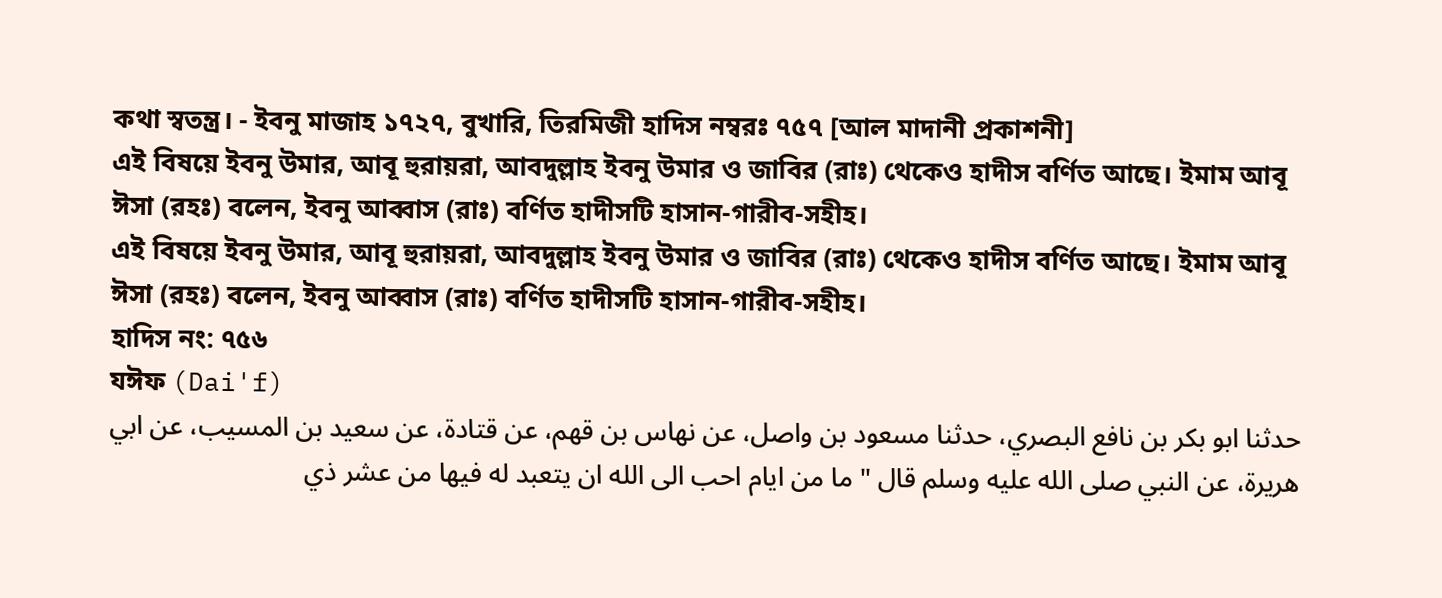কথা স্বতন্ত্র। - ইবনু মাজাহ ১৭২৭, বুখারি, তিরমিজী হাদিস নম্বরঃ ৭৫৭ [আল মাদানী প্রকাশনী]
এই বিষয়ে ইবনু উমার, আবূ হুরায়রা, আবদুল্লাহ ইবনু উমার ও জাবির (রাঃ) থেকেও হাদীস বর্ণিত আছে। ইমাম আবূ ঈসা (রহঃ) বলেন, ইবনু আব্বাস (রাঃ) বর্ণিত হাদীসটি হাসান-গারীব-সহীহ।
এই বিষয়ে ইবনু উমার, আবূ হুরায়রা, আবদুল্লাহ ইবনু উমার ও জাবির (রাঃ) থেকেও হাদীস বর্ণিত আছে। ইমাম আবূ ঈসা (রহঃ) বলেন, ইবনু আব্বাস (রাঃ) বর্ণিত হাদীসটি হাসান-গারীব-সহীহ।
হাদিস নং: ৭৫৬
যঈফ (Dai'f)
حدثنا ابو بكر بن نافع البصري، حدثنا مسعود بن واصل، عن نهاس بن قهم، عن قتادة، عن سعيد بن المسيب، عن ابي هريرة، عن النبي صلى الله عليه وسلم قال " ما من ايام احب الى الله ان يتعبد له فيها من عشر ذي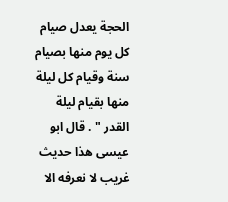الحجة يعدل صيام كل يوم منها بصيام سنة وقيام كل ليلة منها بقيام ليلة القدر " . قال ابو عيسى هذا حديث غريب لا نعرفه الا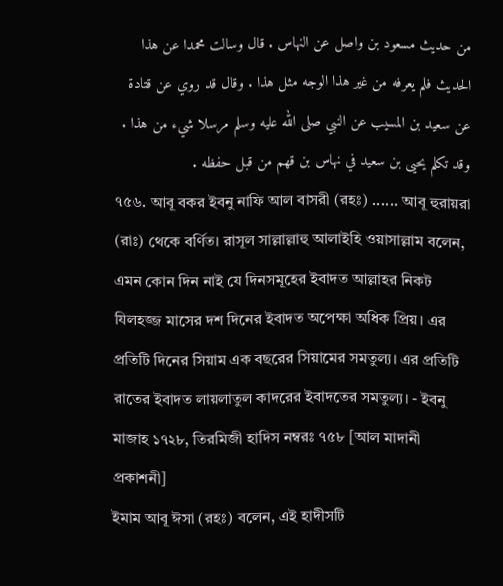من حديث مسعود بن واصل عن النهاس . قال وسالت محمدا عن هذا الحديث فلم يعرفه من غير هذا الوجه مثل هذا . وقال قد روي عن قتادة عن سعيد بن المسيب عن النبي صلى الله عليه وسلم مرسلا شيء من هذا . وقد تكلم يحيى بن سعيد في نهاس بن قهم من قبل حفظه .
৭৫৬. আবূ বকর ইবনু নাফি আল বাসরী (রহঃ) ...... আবূ হুরায়রা (রাঃ) থেকে বর্ণিত। রাসূল সাল্লাল্লাহু আলাইহি ওয়াসাল্লাম বলেন, এমন কোন দিন নাই যে দিনসমূহের ইবাদত আল্লাহর নিকট যিলহজ্জ মাসের দশ দিনের ইবাদত অপেক্ষা অধিক প্রিয়। এর প্রতিটি দিনের সিয়াম এক বছরের সিয়ামের সমতুল্য। এর প্রতিটি রাতের ইবাদত লায়লাতুল কাদরের ইবাদতের সমতুল্য। - ইবনু মাজাহ ১৭২৮, তিরমিজী হাদিস নম্বরঃ ৭৫৮ [আল মাদানী প্রকাশনী]
ইমাম আবূ ঈসা (রহঃ) বলেন, এই হাদীসটি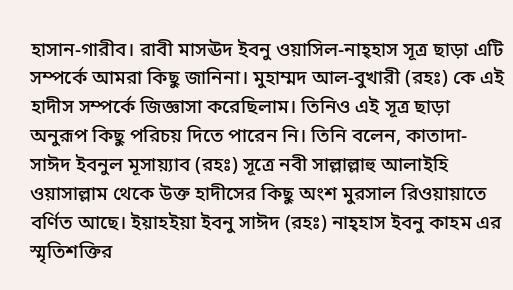হাসান-গারীব। রাবী মাসঊদ ইবনু ওয়াসিল-নাহ্হাস সূত্র ছাড়া এটি সম্পর্কে আমরা কিছু জানিনা। মুহাম্মদ আল-বুখারী (রহঃ) কে এই হাদীস সম্পর্কে জিজ্ঞাসা করেছিলাম। তিনিও এই সূত্র ছাড়া অনুরূপ কিছু পরিচয় দিতে পারেন নি। তিনি বলেন, কাতাদা-সাঈদ ইবনুল মূসায়্যাব (রহঃ) সূত্রে নবী সাল্লাল্লাহু আলাইহি ওয়াসাল্লাম থেকে উক্ত হাদীসের কিছু অংশ মুরসাল রিওয়ায়াতে বর্ণিত আছে। ইয়াহইয়া ইবনু সাঈদ (রহঃ) নাহ্হাস ইবনু কাহম এর স্মৃতিশক্তির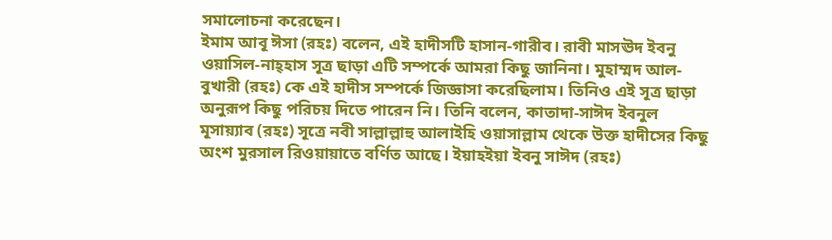সমালোচনা করেছেন।
ইমাম আবূ ঈসা (রহঃ) বলেন, এই হাদীসটি হাসান-গারীব। রাবী মাসঊদ ইবনু ওয়াসিল-নাহ্হাস সূত্র ছাড়া এটি সম্পর্কে আমরা কিছু জানিনা। মুহাম্মদ আল-বুখারী (রহঃ) কে এই হাদীস সম্পর্কে জিজ্ঞাসা করেছিলাম। তিনিও এই সূত্র ছাড়া অনুরূপ কিছু পরিচয় দিতে পারেন নি। তিনি বলেন, কাতাদা-সাঈদ ইবনুল মূসায়্যাব (রহঃ) সূত্রে নবী সাল্লাল্লাহু আলাইহি ওয়াসাল্লাম থেকে উক্ত হাদীসের কিছু অংশ মুরসাল রিওয়ায়াতে বর্ণিত আছে। ইয়াহইয়া ইবনু সাঈদ (রহঃ)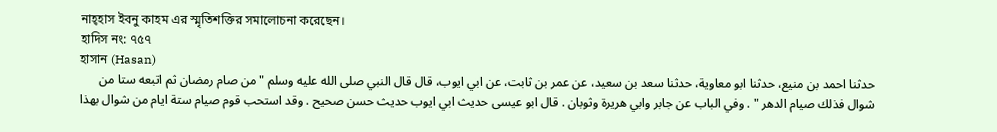নাহ্হাস ইবনু কাহম এর স্মৃতিশক্তির সমালোচনা করেছেন।
হাদিস নং: ৭৫৭
হাসান (Hasan)
حدثنا احمد بن منيع، حدثنا ابو معاوية، حدثنا سعد بن سعيد، عن عمر بن ثابت، عن ابي ايوب، قال قال النبي صلى الله عليه وسلم " من صام رمضان ثم اتبعه ستا من شوال فذلك صيام الدهر " . وفي الباب عن جابر وابي هريرة وثوبان . قال ابو عيسى حديث ابي ايوب حديث حسن صحيح . وقد استحب قوم صيام ستة ايام من شوال بهذا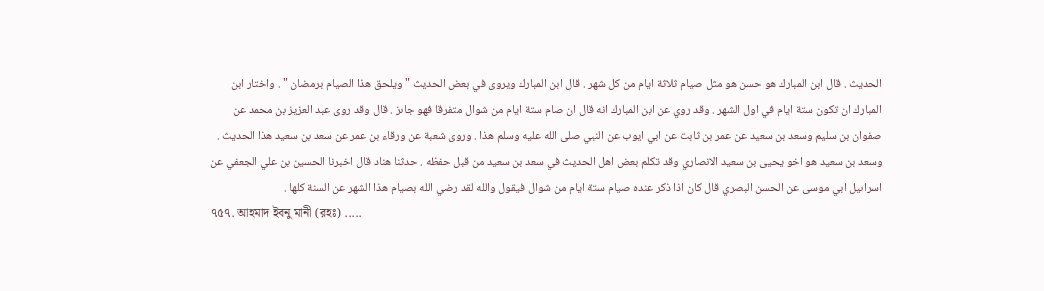الحديث . قال ابن المبارك هو حسن هو مثل صيام ثلاثة ايام من كل شهر . قال ابن المبارك ويروى في بعض الحديث " ويلحق هذا الصيام برمضان " . واختار ابن المبارك ان تكون ستة ايام في اول الشهر . وقد روي عن ابن المبارك انه قال ان صام ستة ايام من شوال متفرقا فهو جاىز . قال وقد روى عبد العزيز بن محمد عن صفوان بن سليم وسعد بن سعيد عن عمر بن ثابت عن ابي ايوب عن النبي صلى الله عليه وسلم هذا . وروى شعبة عن ورقاء بن عمر عن سعد بن سعيد هذا الحديث . وسعد بن سعيد هو اخو يحيى بن سعيد الانصاري وقد تكلم بعض اهل الحديث في سعد بن سعيد من قبل حفظه . حدثنا هناد قال اخبرنا الحسين بن علي الجعفي عن اسراىيل ابي موسى عن الحسن البصري قال كان اذا ذكر عنده صيام ستة ايام من شوال فيقول والله لقد رضي الله بصيام هذا الشهر عن السنة كلها .
৭৫৭. আহমাদ ইবনু মানী (রহঃ) .....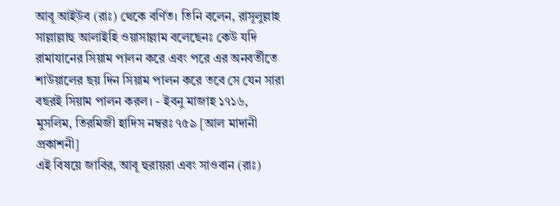আবূ আইউব (রাঃ) থেকে বর্ণিত। তিনি বলেন, রাসূলুল্লাহ সাল্লাল্লাহু আলাইহি ওয়াসাল্লাম বলেছেনঃ কেউ যদি রামাযানের সিয়াম পালন করে এবং পরে এর অনবর্তীতে শাউয়ালের ছয় দিন সিয়াম পালন করে তবে সে যেন সারা বছরই সিয়াম পালন করল। - ইবনু মাজাহ ১৭১৬, মুসলিম, তিরমিজী হাদিস নম্বরঃ ৭৫৯ [আল মাদানী প্রকাশনী]
এই বিষয়ে জাবির, আবূ হুরায়রা এবং সাওবান (রাঃ)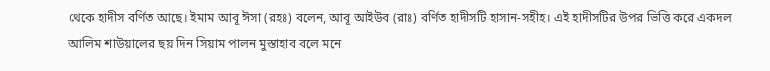থেকে হাদীস বর্ণিত আছে। ইমাম আবূ ঈসা (রহঃ) বলেন, আবূ আইউব (রাঃ) বর্ণিত হাদীসটি হাসান-সহীহ। এই হাদীসটির উপর ভিত্তি করে একদল আলিম শাউয়ালের ছয় দিন সিয়াম পালন মুস্তাহাব বলে মনে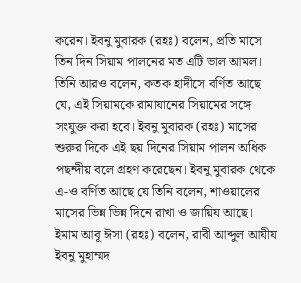করেন। ইবনু মুবারক (রহঃ) বলেন, প্রতি মাসে তিন দিন সিয়াম পালনের মত এটি ভাল আমল। তিনি আরও বলেন, কতক হাদীসে বর্ণিত আছে যে, এই সিয়ামকে রামাযানের সিয়ামের সঙ্গে সংযুক্ত করা হবে। ইবনু মুবারক (রহঃ) মাসের শুরুর দিকে এই ছয় দিনের সিয়াম পালন অধিক পছন্দীয় বলে গ্রহণ করেছেন। ইবনু মুবারক থেকে এ-ও বর্ণিত আছে যে তিনি বলেন, শাওয়ালের মাসের ভিন্ন ভিন্ন দিনে রাখা ও জায়িয আছে। ইমাম আবূ ঈসা (রহঃ) বলেন, রাবী আব্দুল আযীয ইবনু মুহাম্মদ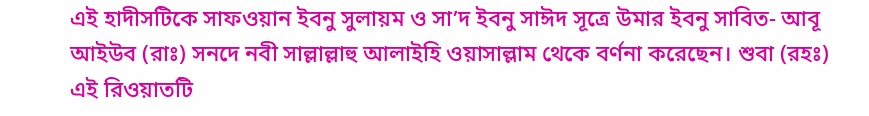এই হাদীসটিকে সাফওয়ান ইবনু সুলায়ম ও সা’দ ইবনু সাঈদ সূত্রে উমার ইবনু সাবিত- আবূ আইউব (রাঃ) সনদে নবী সাল্লাল্লাহু আলাইহি ওয়াসাল্লাম থেকে বর্ণনা করেছেন। শুবা (রহঃ) এই রিওয়াতটি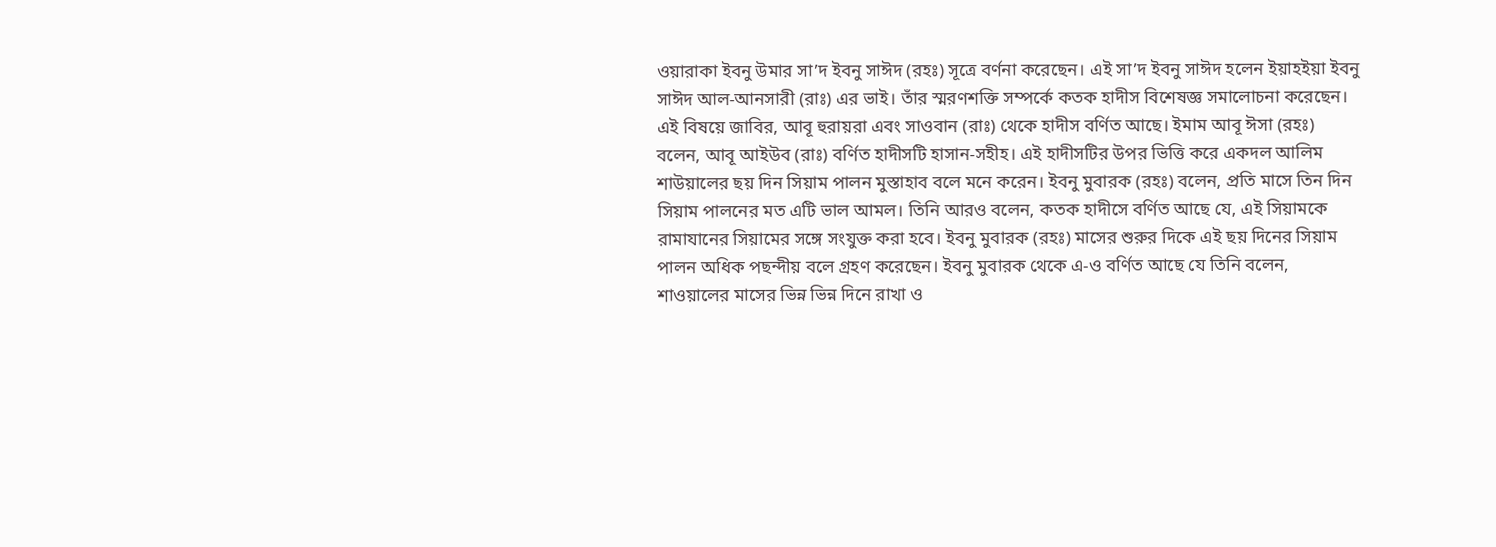ওয়ারাকা ইবনু উমার সা’দ ইবনু সাঈদ (রহঃ) সূত্রে বর্ণনা করেছেন। এই সা’দ ইবনু সাঈদ হলেন ইয়াহইয়া ইবনু সাঈদ আল-আনসারী (রাঃ) এর ভাই। তাঁর স্মরণশক্তি সম্পর্কে কতক হাদীস বিশেষজ্ঞ সমালোচনা করেছেন।
এই বিষয়ে জাবির, আবূ হুরায়রা এবং সাওবান (রাঃ) থেকে হাদীস বর্ণিত আছে। ইমাম আবূ ঈসা (রহঃ) বলেন, আবূ আইউব (রাঃ) বর্ণিত হাদীসটি হাসান-সহীহ। এই হাদীসটির উপর ভিত্তি করে একদল আলিম শাউয়ালের ছয় দিন সিয়াম পালন মুস্তাহাব বলে মনে করেন। ইবনু মুবারক (রহঃ) বলেন, প্রতি মাসে তিন দিন সিয়াম পালনের মত এটি ভাল আমল। তিনি আরও বলেন, কতক হাদীসে বর্ণিত আছে যে, এই সিয়ামকে রামাযানের সিয়ামের সঙ্গে সংযুক্ত করা হবে। ইবনু মুবারক (রহঃ) মাসের শুরুর দিকে এই ছয় দিনের সিয়াম পালন অধিক পছন্দীয় বলে গ্রহণ করেছেন। ইবনু মুবারক থেকে এ-ও বর্ণিত আছে যে তিনি বলেন, শাওয়ালের মাসের ভিন্ন ভিন্ন দিনে রাখা ও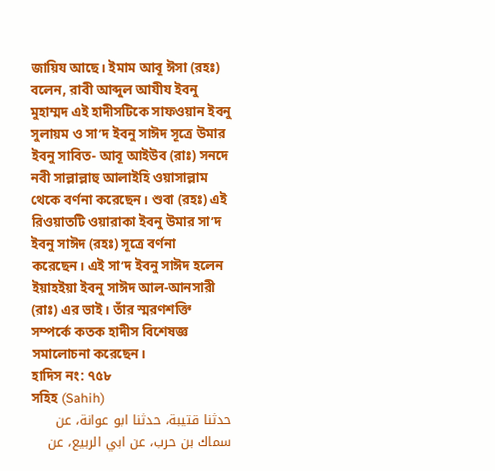জায়িয আছে। ইমাম আবূ ঈসা (রহঃ) বলেন, রাবী আব্দুল আযীয ইবনু মুহাম্মদ এই হাদীসটিকে সাফওয়ান ইবনু সুলায়ম ও সা’দ ইবনু সাঈদ সূত্রে উমার ইবনু সাবিত- আবূ আইউব (রাঃ) সনদে নবী সাল্লাল্লাহু আলাইহি ওয়াসাল্লাম থেকে বর্ণনা করেছেন। শুবা (রহঃ) এই রিওয়াতটি ওয়ারাকা ইবনু উমার সা’দ ইবনু সাঈদ (রহঃ) সূত্রে বর্ণনা করেছেন। এই সা’দ ইবনু সাঈদ হলেন ইয়াহইয়া ইবনু সাঈদ আল-আনসারী (রাঃ) এর ভাই। তাঁর স্মরণশক্তি সম্পর্কে কতক হাদীস বিশেষজ্ঞ সমালোচনা করেছেন।
হাদিস নং: ৭৫৮
সহিহ (Sahih)
حدثنا قتيبة، حدثنا ابو عوانة، عن سماك بن حرب، عن ابي الربيع، عن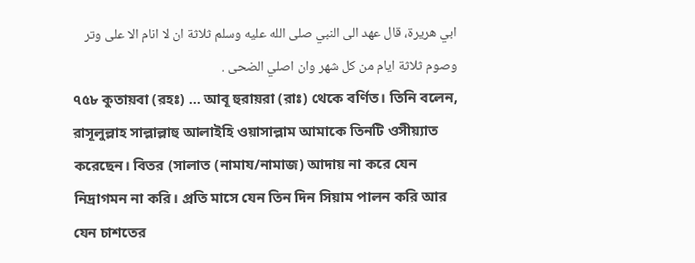ابي هريرة، قال عهد الى النبي صلى الله عليه وسلم ثلاثة ان لا انام الا على وتر وصوم ثلاثة ايام من كل شهر وان اصلي الضحى .
৭৫৮ কুতায়বা (রহঃ) ... আবূ হুরায়রা (রাঃ) থেকে বর্ণিত। তিনি বলেন, রাসূলুল্লাহ সাল্লাল্লাহু আলাইহি ওয়াসাল্লাম আমাকে তিনটি ওসীয়্যাত করেছেন। বিতর (সালাত (নামায/নামাজ) আদায় না করে যেন নিদ্রাগমন না করি। প্রতি মাসে যেন তিন দিন সিয়াম পালন করি আর যেন চাশতের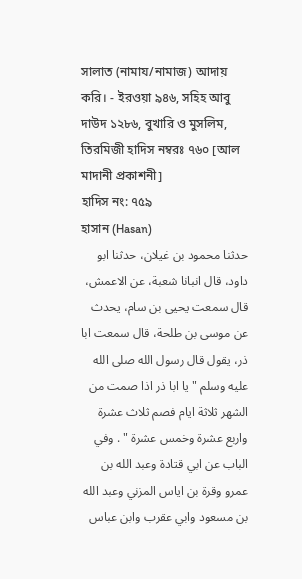সালাত (নামায/নামাজ) আদায় করি। - ইরওয়া ৯৪৬, সহিহ আবু দাউদ ১২৮৬, বুখারি ও মুসলিম, তিরমিজী হাদিস নম্বরঃ ৭৬০ [আল মাদানী প্রকাশনী]
হাদিস নং: ৭৫৯
হাসান (Hasan)
حدثنا محمود بن غيلان، حدثنا ابو داود، قال انبانا شعبة، عن الاعمش، قال سمعت يحيى بن سام، يحدث عن موسى بن طلحة، قال سمعت ابا ذر، يقول قال رسول الله صلى الله عليه وسلم " يا ابا ذر اذا صمت من الشهر ثلاثة ايام فصم ثلاث عشرة واربع عشرة وخمس عشرة " . وفي الباب عن ابي قتادة وعبد الله بن عمرو وقرة بن اياس المزني وعبد الله بن مسعود وابي عقرب وابن عباس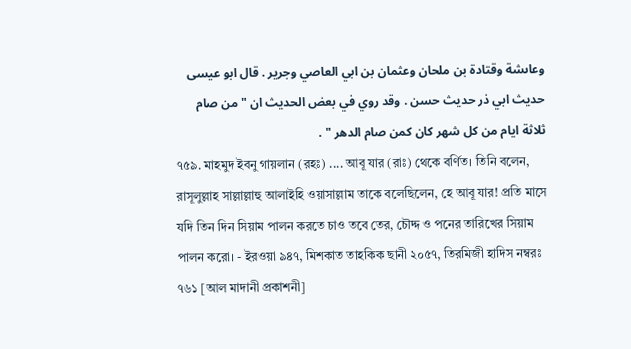وعاىشة وقتادة بن ملحان وعثمان بن ابي العاصي وجرير . قال ابو عيسى حديث ابي ذر حديث حسن . وقد روي في بعض الحديث ان " من صام ثلاثة ايام من كل شهر كان كمن صام الدهر " .
৭৫৯. মাহমুদ ইবনু গায়লান (রহঃ) .... আবূ যার (রাঃ) থেকে বর্ণিত। তিনি বলেন, রাসূলুল্লাহ সাল্লাল্লাহু আলাইহি ওয়াসাল্লাম তাকে বলেছিলেন, হে আবূ যার! প্রতি মাসে যদি তিন দিন সিয়াম পালন করতে চাও তবে তের, চৌদ্দ ও পনের তারিখের সিয়াম পালন করো। - ইরওয়া ৯৪৭, মিশকাত তাহকিক ছানী ২০৫৭, তিরমিজী হাদিস নম্বরঃ ৭৬১ [আল মাদানী প্রকাশনী]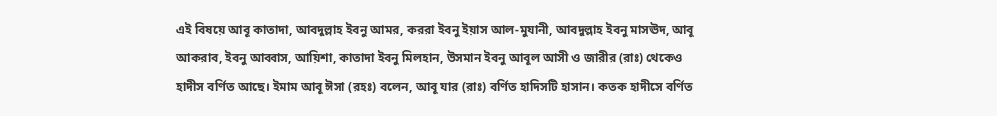এই বিষয়ে আবূ কাতাদা, আবদুল্লাহ ইবনু আমর, কররা ইবনু ইয়াস আল-মুযানী, আবদুল্লাহ ইবনু মাসঊদ, আবূ আকরাব, ইবনু আব্বাস, আয়িশা, কাতাদা ইবনু মিলহান, উসমান ইবনু আবূল আসী ও জারীর (রাঃ) থেকেও হাদীস বর্ণিত আছে। ইমাম আবূ ঈসা (রহঃ) বলেন, আবূ যার (রাঃ) বর্ণিত হাদিসটি হাসান। কতক হাদীসে বর্ণিত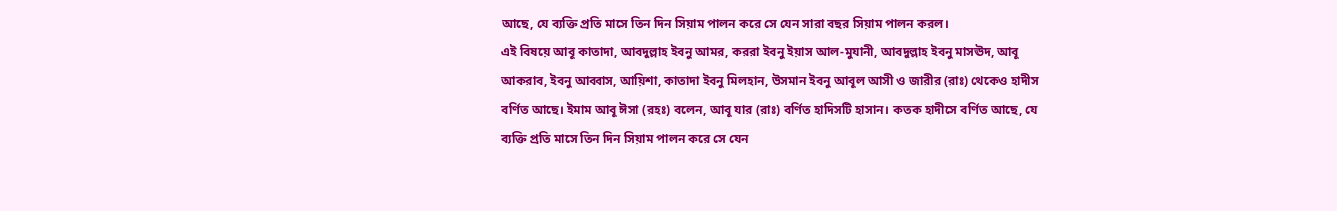আছে, যে ব্যক্তি প্রতি মাসে তিন দিন সিয়াম পালন করে সে যেন সারা বছর সিয়াম পালন করল।
এই বিষয়ে আবূ কাতাদা, আবদুল্লাহ ইবনু আমর, কররা ইবনু ইয়াস আল-মুযানী, আবদুল্লাহ ইবনু মাসঊদ, আবূ আকরাব, ইবনু আব্বাস, আয়িশা, কাতাদা ইবনু মিলহান, উসমান ইবনু আবূল আসী ও জারীর (রাঃ) থেকেও হাদীস বর্ণিত আছে। ইমাম আবূ ঈসা (রহঃ) বলেন, আবূ যার (রাঃ) বর্ণিত হাদিসটি হাসান। কতক হাদীসে বর্ণিত আছে, যে ব্যক্তি প্রতি মাসে তিন দিন সিয়াম পালন করে সে যেন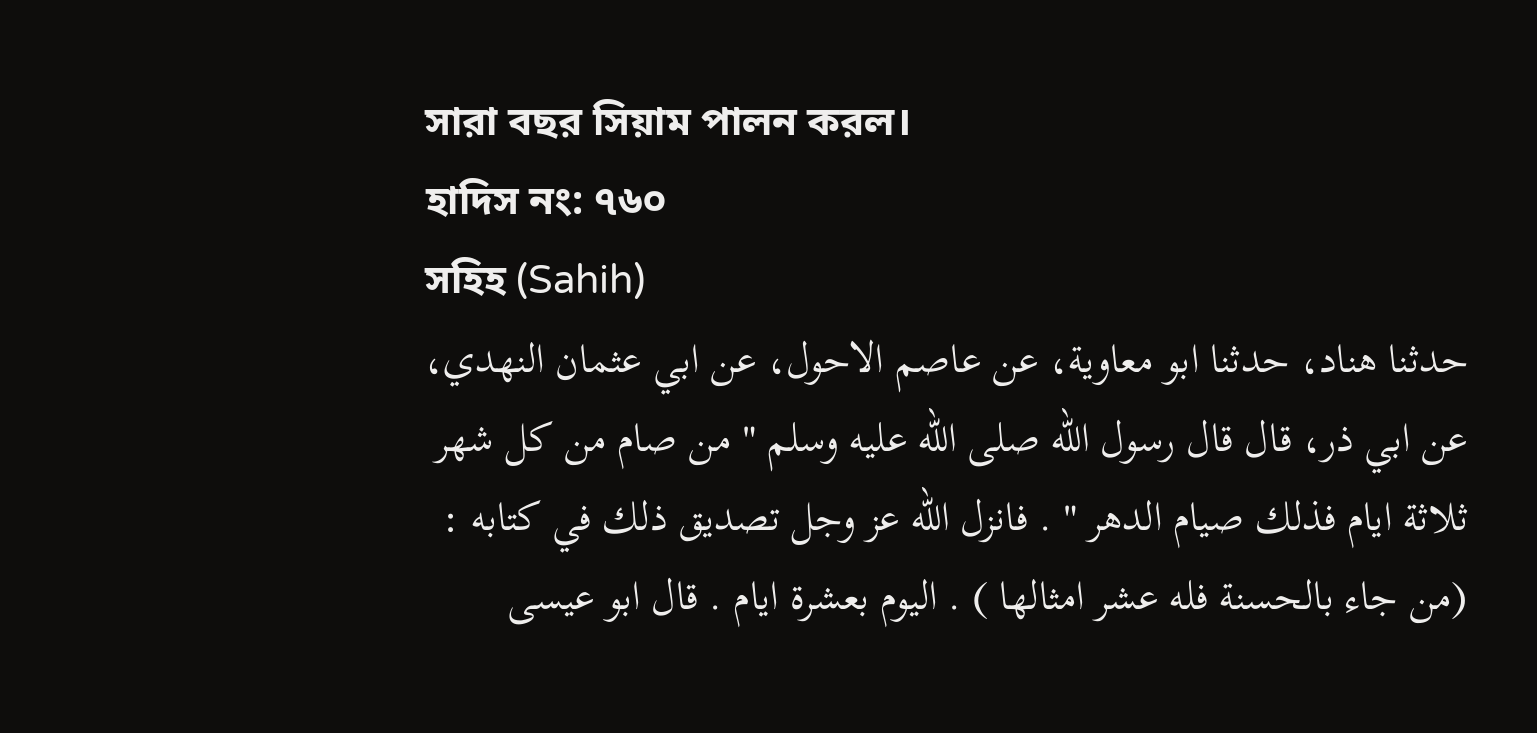সারা বছর সিয়াম পালন করল।
হাদিস নং: ৭৬০
সহিহ (Sahih)
حدثنا هناد، حدثنا ابو معاوية، عن عاصم الاحول، عن ابي عثمان النهدي، عن ابي ذر، قال قال رسول الله صلى الله عليه وسلم " من صام من كل شهر ثلاثة ايام فذلك صيام الدهر " . فانزل الله عز وجل تصديق ذلك في كتابه : (من جاء بالحسنة فله عشر امثالها ) . اليوم بعشرة ايام . قال ابو عيسى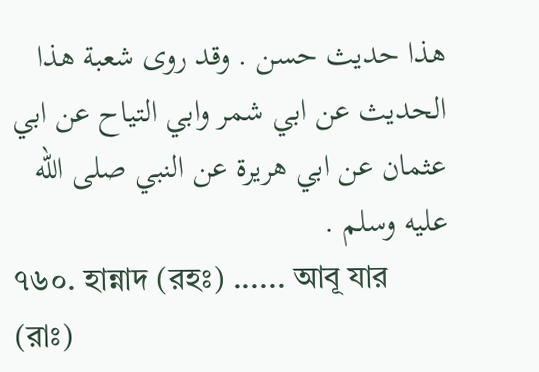هذا حديث حسن . وقد روى شعبة هذا الحديث عن ابي شمر وابي التياح عن ابي عثمان عن ابي هريرة عن النبي صلى الله عليه وسلم .
৭৬০. হান্নাদ (রহঃ) ...... আবূ যার (রাঃ)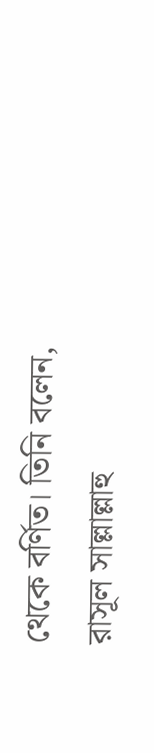থেকে বর্ণিত। তিনি বলেন, রাসূল সাল্লাল্লাহু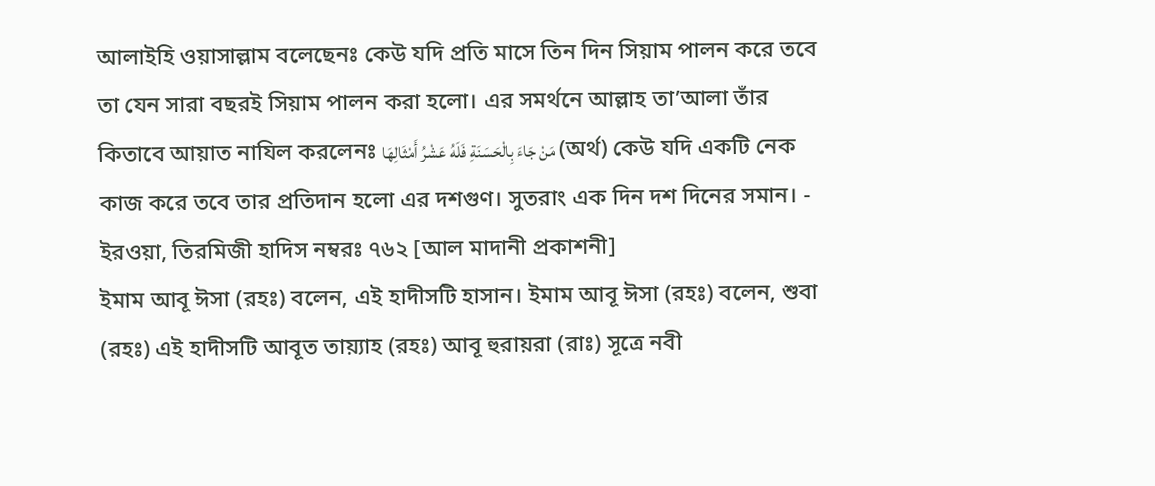আলাইহি ওয়াসাল্লাম বলেছেনঃ কেউ যদি প্রতি মাসে তিন দিন সিয়াম পালন করে তবে তা যেন সারা বছরই সিয়াম পালন করা হলো। এর সমর্থনে আল্লাহ তা’আলা তাঁর কিতাবে আয়াত নাযিল করলেনঃ مَنْ جَاءَ بِالْحَسَنَةِ فَلَهُ عَشْرُ أَمْثَالِهَا (অর্থ) কেউ যদি একটি নেক কাজ করে তবে তার প্রতিদান হলো এর দশগুণ। সুতরাং এক দিন দশ দিনের সমান। - ইরওয়া, তিরমিজী হাদিস নম্বরঃ ৭৬২ [আল মাদানী প্রকাশনী]
ইমাম আবূ ঈসা (রহঃ) বলেন, এই হাদীসটি হাসান। ইমাম আবূ ঈসা (রহঃ) বলেন, শুবা (রহঃ) এই হাদীসটি আবূত তায়্যাহ (রহঃ) আবূ হুরায়রা (রাঃ) সূত্রে নবী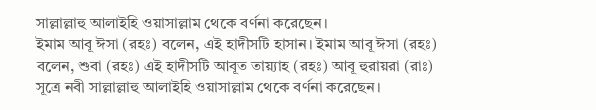সাল্লাল্লাহু আলাইহি ওয়াসাল্লাম থেকে বর্ণনা করেছেন।
ইমাম আবূ ঈসা (রহঃ) বলেন, এই হাদীসটি হাসান। ইমাম আবূ ঈসা (রহঃ) বলেন, শুবা (রহঃ) এই হাদীসটি আবূত তায়্যাহ (রহঃ) আবূ হুরায়রা (রাঃ) সূত্রে নবী সাল্লাল্লাহু আলাইহি ওয়াসাল্লাম থেকে বর্ণনা করেছেন।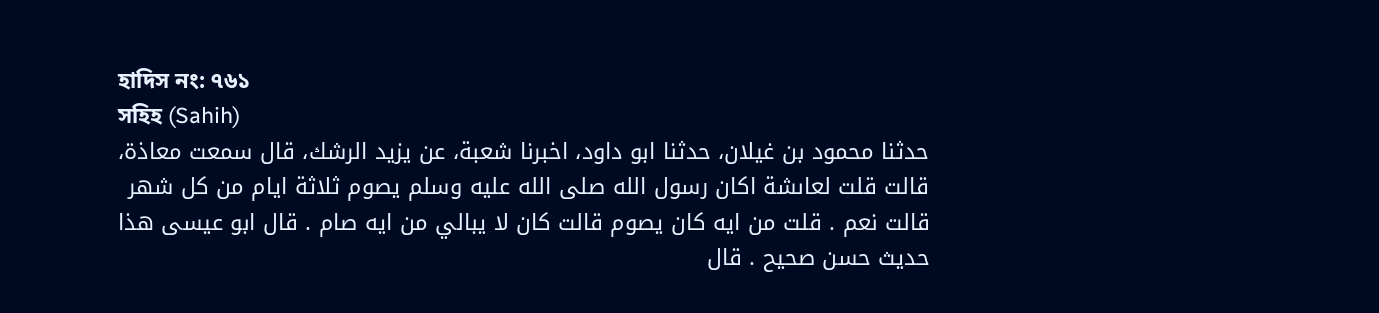হাদিস নং: ৭৬১
সহিহ (Sahih)
حدثنا محمود بن غيلان، حدثنا ابو داود، اخبرنا شعبة، عن يزيد الرشك، قال سمعت معاذة، قالت قلت لعاىشة اكان رسول الله صلى الله عليه وسلم يصوم ثلاثة ايام من كل شهر قالت نعم . قلت من ايه كان يصوم قالت كان لا يبالي من ايه صام . قال ابو عيسى هذا حديث حسن صحيح . قال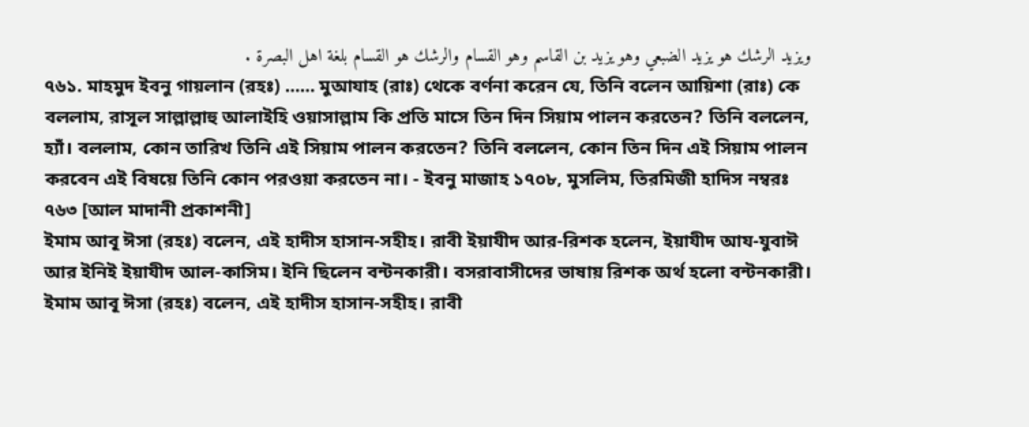ويزيد الرشك هو يزيد الضبعي وهو يزيد بن القاسم وهو القسام والرشك هو القسام بلغة اهل البصرة .
৭৬১. মাহমুদ ইবনু গায়লান (রহঃ) ...... মুআযাহ (রাঃ) থেকে বর্ণনা করেন যে, তিনি বলেন আয়িশা (রাঃ) কে বললাম, রাসূল সাল্লাল্লাহু আলাইহি ওয়াসাল্লাম কি প্রতি মাসে তিন দিন সিয়াম পালন করতেন? তিনি বললেন, হ্যাঁ। বললাম, কোন তারিখ তিনি এই সিয়াম পালন করতেন? তিনি বললেন, কোন তিন দিন এই সিয়াম পালন করবেন এই বিষয়ে তিনি কোন পরওয়া করতেন না। - ইবনু মাজাহ ১৭০৮, মুসলিম, তিরমিজী হাদিস নম্বরঃ ৭৬৩ [আল মাদানী প্রকাশনী]
ইমাম আবূ ঈসা (রহঃ) বলেন, এই হাদীস হাসান-সহীহ। রাবী ইয়াযীদ আর-রিশক হলেন, ইয়াযীদ আয-যুবাঈ আর ইনিই ইয়াযীদ আল-কাসিম। ইনি ছিলেন বন্টনকারী। বসরাবাসীদের ভাষায় রিশক অর্থ হলো বন্টনকারী।
ইমাম আবূ ঈসা (রহঃ) বলেন, এই হাদীস হাসান-সহীহ। রাবী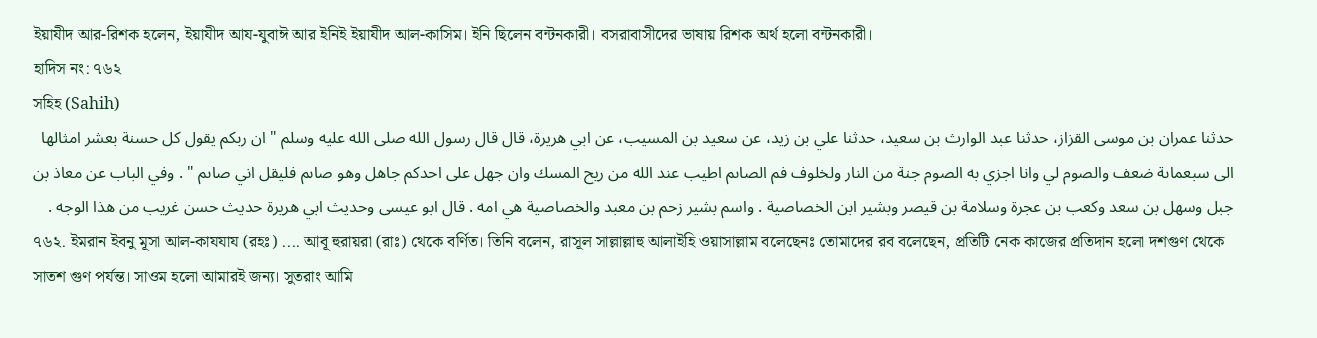ইয়াযীদ আর-রিশক হলেন, ইয়াযীদ আয-যুবাঈ আর ইনিই ইয়াযীদ আল-কাসিম। ইনি ছিলেন বন্টনকারী। বসরাবাসীদের ভাষায় রিশক অর্থ হলো বন্টনকারী।
হাদিস নং: ৭৬২
সহিহ (Sahih)
حدثنا عمران بن موسى القزاز، حدثنا عبد الوارث بن سعيد، حدثنا علي بن زيد، عن سعيد بن المسيب، عن ابي هريرة، قال قال رسول الله صلى الله عليه وسلم " ان ربكم يقول كل حسنة بعشر امثالها الى سبعماىة ضعف والصوم لي وانا اجزي به الصوم جنة من النار ولخلوف فم الصاىم اطيب عند الله من ريح المسك وان جهل على احدكم جاهل وهو صاىم فليقل اني صاىم " . وفي الباب عن معاذ بن جبل وسهل بن سعد وكعب بن عجرة وسلامة بن قيصر وبشير ابن الخصاصية . واسم بشير زحم بن معبد والخصاصية هي امه . قال ابو عيسى وحديث ابي هريرة حديث حسن غريب من هذا الوجه .
৭৬২. ইমরান ইবনু মূসা আল-কাযযায (রহঃ) .... আবূ হুরায়রা (রাঃ) থেকে বর্ণিত। তিনি বলেন, রাসূল সাল্লাল্লাহু আলাইহি ওয়াসাল্লাম বলেছেনঃ তোমাদের রব বলেছেন, প্রতিটি নেক কাজের প্রতিদান হলো দশগুণ থেকে সাতশ গুণ পর্যন্ত। সাওম হলো আমারই জন্য। সুতরাং আমি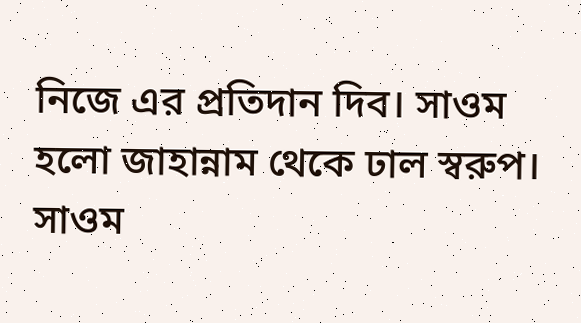নিজে এর প্রতিদান দিব। সাওম হলো জাহান্নাম থেকে ঢাল স্বরুপ। সাওম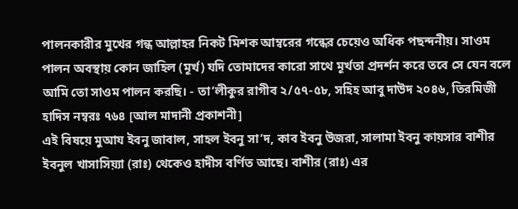পালনকারীর মুখের গন্ধ আল্লাহর নিকট মিশক আম্বরের গন্ধের চেয়েও অধিক পছন্দনীয়। সাওম পালন অবস্থায় কোন জাহিল (মূর্খ) যদি তোমাদের কারো সাথে মূর্খতা প্রদর্শন করে তবে সে যেন বলে আমি তো সাওম পালন করছি। - তা’লীকুর রাগীব ২/৫৭-৫৮, সহিহ আবু দাউদ ২০৪৬, তিরমিজী হাদিস নম্বরঃ ৭৬৪ [আল মাদানী প্রকাশনী]
এই বিষয়ে মুআয ইবনু জাবাল, সাহল ইবনু সা’দ, কাব ইবনু উজরা, সালামা ইবনু কায়সার বাশীর ইবনুল খাসাসিয়্যা (রাঃ) থেকেও হাদীস বর্ণিত আছে। বাশীর (রাঃ) এর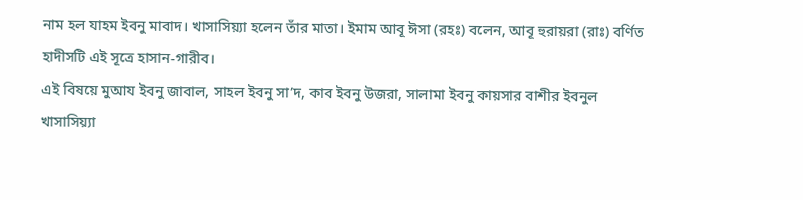নাম হল যাহম ইবনু মাবাদ। খাসাসিয়্যা হলেন তাঁর মাতা। ইমাম আবূ ঈসা (রহঃ) বলেন, আবূ হুরায়রা (রাঃ) বর্ণিত হাদীসটি এই সূত্রে হাসান-গারীব।
এই বিষয়ে মুআয ইবনু জাবাল, সাহল ইবনু সা’দ, কাব ইবনু উজরা, সালামা ইবনু কায়সার বাশীর ইবনুল খাসাসিয়্যা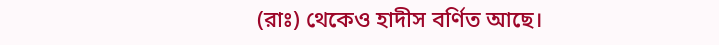(রাঃ) থেকেও হাদীস বর্ণিত আছে।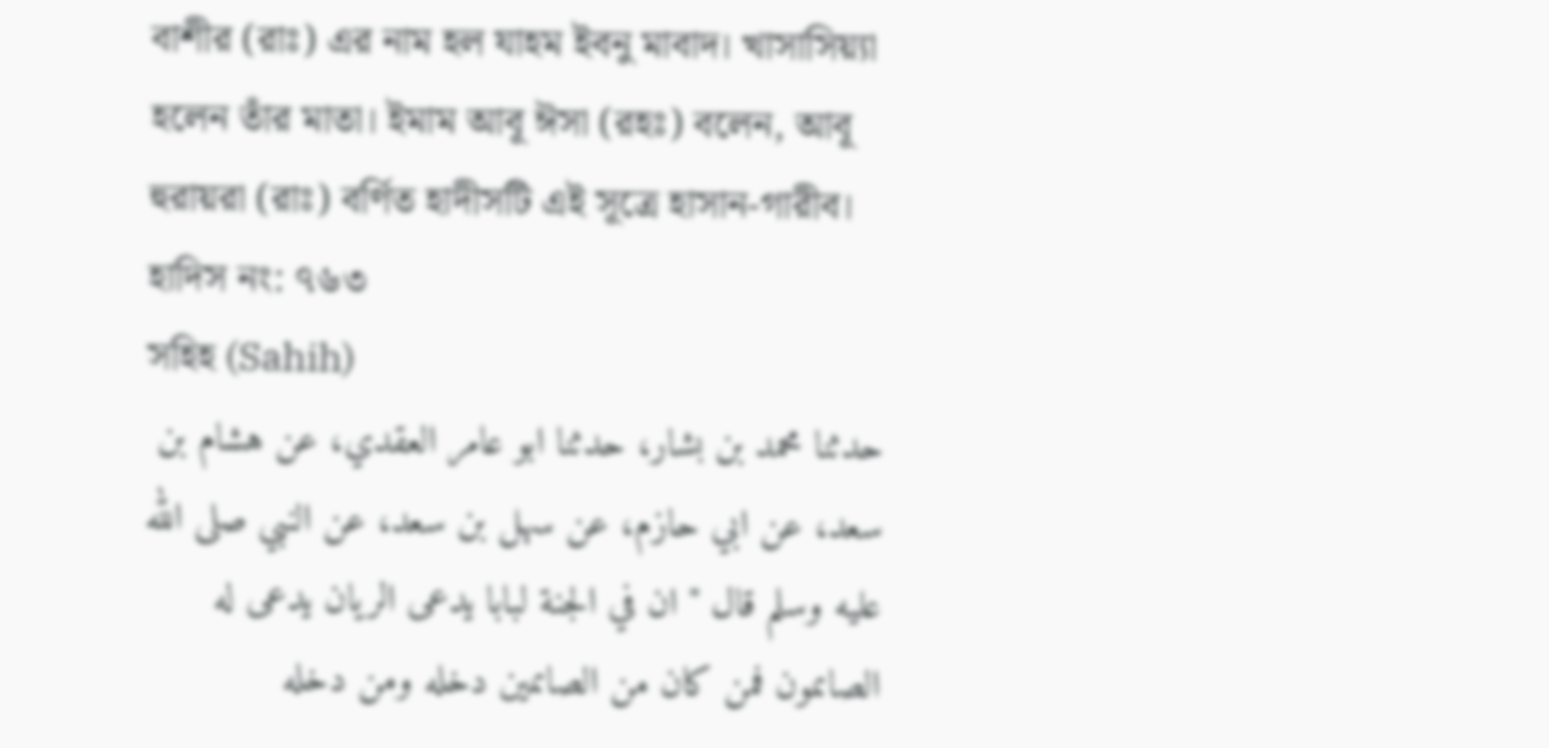বাশীর (রাঃ) এর নাম হল যাহম ইবনু মাবাদ। খাসাসিয়্যা হলেন তাঁর মাতা। ইমাম আবূ ঈসা (রহঃ) বলেন, আবূ হুরায়রা (রাঃ) বর্ণিত হাদীসটি এই সূত্রে হাসান-গারীব।
হাদিস নং: ৭৬৩
সহিহ (Sahih)
حدثنا محمد بن بشار، حدثنا ابو عامر العقدي، عن هشام بن سعد، عن ابي حازم، عن سهل بن سعد، عن النبي صلى الله عليه وسلم قال " ان في الجنة لبابا يدعى الريان يدعى له الصاىمون فمن كان من الصاىمين دخله ومن دخله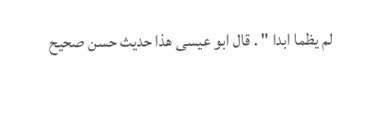لم يظما ابدا " . قال ابو عيسى هذا حديث حسن صحيح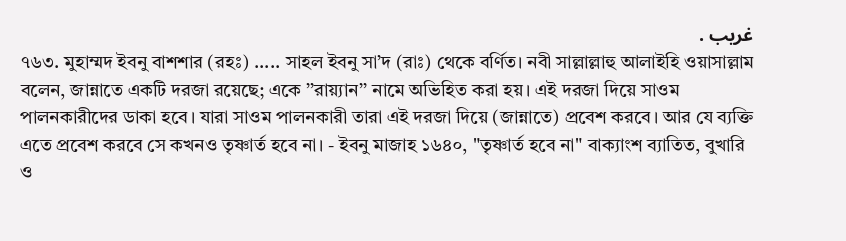غريب .
৭৬৩. মুহাম্মদ ইবনু বাশশার (রহঃ) ..... সাহল ইবনু সা’দ (রাঃ) থেকে বর্ণিত। নবী সাল্লাল্লাহু আলাইহি ওয়াসাল্লাম বলেন, জান্নাতে একটি দরজা রয়েছে; একে ’’রায়্যান’’ নামে অভিহিত করা হয়। এই দরজা দিয়ে সাওম পালনকারীদের ডাকা হবে। যারা সাওম পালনকারী তারা এই দরজা দিয়ে (জান্নাতে) প্রবেশ করবে। আর যে ব্যক্তি এতে প্রবেশ করবে সে কখনও তৃষ্ণার্ত হবে না। - ইবনু মাজাহ ১৬৪০, "তৃষ্ণার্ত হবে না" বাক্যাংশ ব্যাতিত, বুখারি ও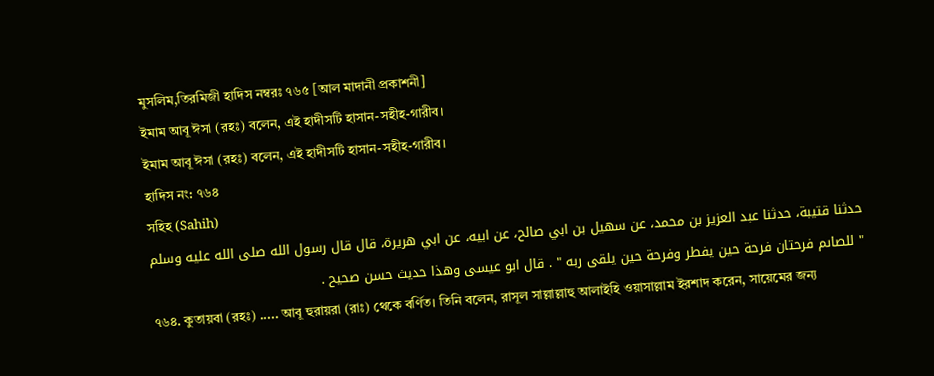মুসলিম,তিরমিজী হাদিস নম্বরঃ ৭৬৫ [আল মাদানী প্রকাশনী]
ইমাম আবূ ঈসা (রহঃ) বলেন, এই হাদীসটি হাসান-সহীহ-গারীব।
ইমাম আবূ ঈসা (রহঃ) বলেন, এই হাদীসটি হাসান-সহীহ-গারীব।
হাদিস নং: ৭৬৪
সহিহ (Sahih)
حدثنا قتيبة، حدثنا عبد العزيز بن محمد، عن سهيل بن ابي صالح، عن ابيه، عن ابي هريرة، قال قال رسول الله صلى الله عليه وسلم " للصاىم فرحتان فرحة حين يفطر وفرحة حين يلقى ربه " . قال ابو عيسى وهذا حديث حسن صحيح .
৭৬৪. কুতায়বা (রহঃ) ..... আবূ হুরায়রা (রাঃ) থেকে বর্ণিত। তিনি বলেন, রাসূল সাল্লাল্লাহু আলাইহি ওয়াসাল্লাম ইরশাদ করেন, সায়েমের জন্য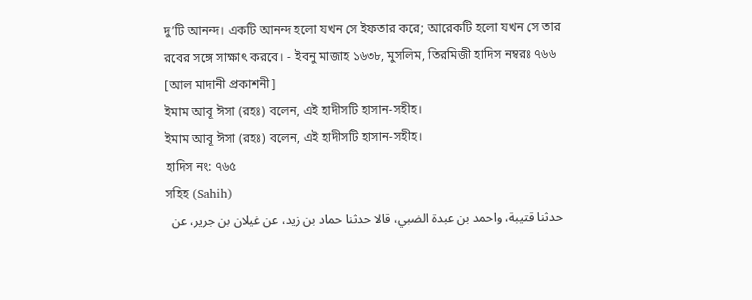দু’টি আনন্দ। একটি আনন্দ হলো যখন সে ইফতার করে; আরেকটি হলো যখন সে তার রবের সঙ্গে সাক্ষাৎ করবে। - ইবনু মাজাহ ১৬৩৮, মুসলিম, তিরমিজী হাদিস নম্বরঃ ৭৬৬ [আল মাদানী প্রকাশনী]
ইমাম আবূ ঈসা (রহঃ) বলেন, এই হাদীসটি হাসান-সহীহ।
ইমাম আবূ ঈসা (রহঃ) বলেন, এই হাদীসটি হাসান-সহীহ।
হাদিস নং: ৭৬৫
সহিহ (Sahih)
حدثنا قتيبة، واحمد بن عبدة الضبي، قالا حدثنا حماد بن زيد، عن غيلان بن جرير، عن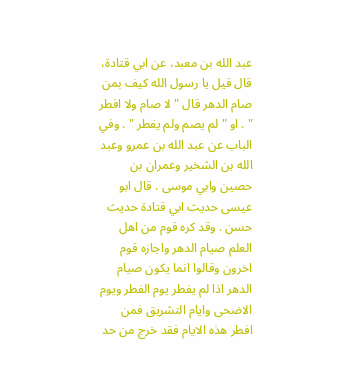عبد الله بن معبد، عن ابي قتادة، قال قيل يا رسول الله كيف بمن صام الدهر قال " لا صام ولا افطر " . او " لم يصم ولم يفطر " . وفي الباب عن عبد الله بن عمرو وعبد الله بن الشخير وعمران بن حصين وابي موسى . قال ابو عيسى حديث ابي قتادة حديث حسن . وقد كره قوم من اهل العلم صيام الدهر واجازه قوم اخرون وقالوا انما يكون صيام الدهر اذا لم يفطر يوم الفطر ويوم الاضحى وايام التشريق فمن افطر هذه الايام فقد خرج من حد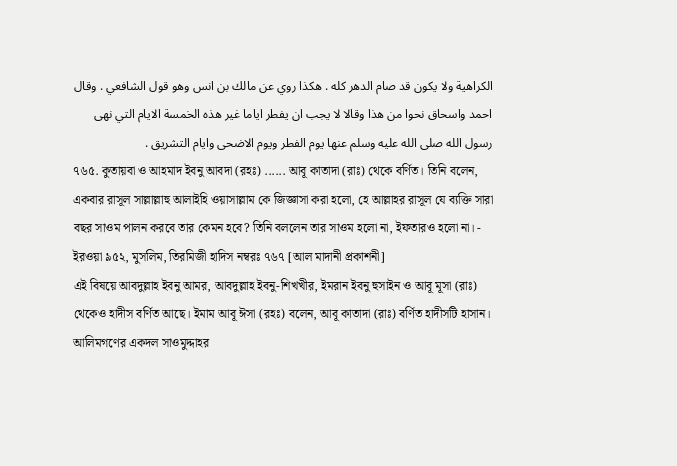الكراهية ولا يكون قد صام الدهر كله . هكذا روي عن مالك بن انس وهو قول الشافعي . وقال احمد واسحاق نحوا من هذا وقالا لا يجب ان يفطر اياما غير هذه الخمسة الايام التي نهى رسول الله صلى الله عليه وسلم عنها يوم الفطر ويوم الاضحى وايام التشريق .
৭৬৫. কুতায়বা ও আহমাদ ইবনু আবদা (রহঃ) ...... আবূ কাতাদা (রাঃ) থেকে বর্ণিত। তিনি বলেন, একবার রাসূল সাল্লাল্লাহু আলাইহি ওয়াসাল্লাম কে জিজ্ঞাসা করা হলো, হে আল্লাহর রাসূল যে ব্যক্তি সারা বছর সাওম পালন করবে তার কেমন হবে? তিনি বললেন তার সাওম হলো না, ইফতারও হলো না। - ইরওয়া ৯৫২, মুসলিম, তিরমিজী হাদিস নম্বরঃ ৭৬৭ [আল মাদানী প্রকাশনী]
এই বিষয়ে আবদুল্লাহ ইবনু আমর, আবদুল্লাহ ইবনু-শিখখীর, ইমরান ইবনু হুসাইন ও আবূ মূসা (রাঃ) থেকেও হাদীস বর্ণিত আছে। ইমাম আবূ ঈসা (রহঃ) বলেন, আবূ কাতাদা (রাঃ) বর্ণিত হাদীসটি হাসান। আলিমগণের একদল সাওমুদ্দাহর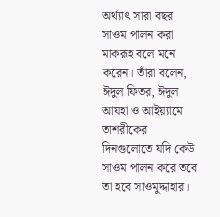অর্থ্যাৎ সারা বছর সাওম পালন করা মাকরূহ বলে মনে করেন। তাঁরা বলেন, ঈদুল ফিতর, ঈদুল আযহা ও আইয়্যামে তাশরীকের দিনগুলোতে যদি কেউ সাওম পালন করে তবে তা হবে সাওমুদ্দাহার।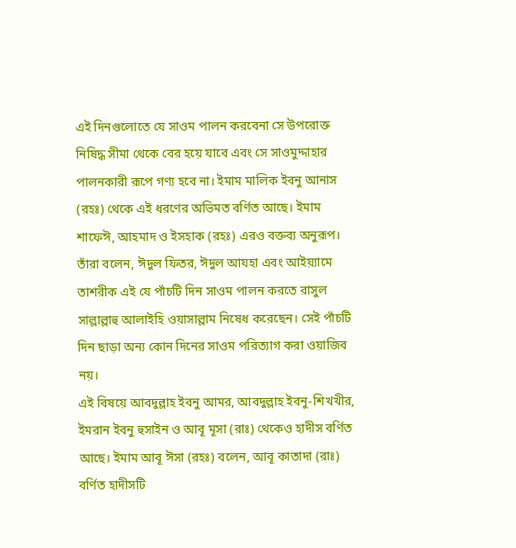এই দিনগুলোতে যে সাওম পালন করবেনা সে উপরোক্ত নিষিদ্ধ সীমা থেকে বের হয়ে যাবে এবং সে সাওমুদ্দাহার পালনকারী রূপে গণ্য হবে না। ইমাম মালিক ইবনু আনাস (রহঃ) থেকে এই ধরণের অভিমত বর্ণিত আছে। ইমাম শাফেঈ, আহমাদ ও ইসহাক (রহঃ) এরও বক্তব্য অনুরূপ। তাঁরা বলেন, ঈদুল ফিতর, ঈদুল আযহা এবং আইয়্যামে তাশরীক এই যে পাঁচটি দিন সাওম পালন করতে রাসুল সাল্লাল্লাহু আলাইহি ওয়াসাল্লাম নিষেধ করেছেন। সেই পাঁচটি দিন ছাড়া অন্য কোন দিনের সাওম পরিত্যাগ করা ওয়াজিব নয়।
এই বিষয়ে আবদুল্লাহ ইবনু আমর, আবদুল্লাহ ইবনু-শিখখীর, ইমরান ইবনু হুসাইন ও আবূ মূসা (রাঃ) থেকেও হাদীস বর্ণিত আছে। ইমাম আবূ ঈসা (রহঃ) বলেন, আবূ কাতাদা (রাঃ) বর্ণিত হাদীসটি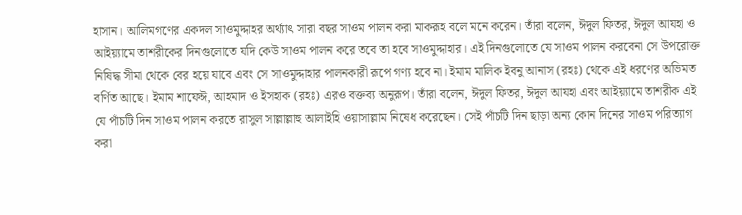হাসান। আলিমগণের একদল সাওমুদ্দাহর অর্থ্যাৎ সারা বছর সাওম পালন করা মাকরূহ বলে মনে করেন। তাঁরা বলেন, ঈদুল ফিতর, ঈদুল আযহা ও আইয়্যামে তাশরীকের দিনগুলোতে যদি কেউ সাওম পালন করে তবে তা হবে সাওমুদ্দাহার। এই দিনগুলোতে যে সাওম পালন করবেনা সে উপরোক্ত নিষিদ্ধ সীমা থেকে বের হয়ে যাবে এবং সে সাওমুদ্দাহার পালনকারী রূপে গণ্য হবে না। ইমাম মালিক ইবনু আনাস (রহঃ) থেকে এই ধরণের অভিমত বর্ণিত আছে। ইমাম শাফেঈ, আহমাদ ও ইসহাক (রহঃ) এরও বক্তব্য অনুরূপ। তাঁরা বলেন, ঈদুল ফিতর, ঈদুল আযহা এবং আইয়্যামে তাশরীক এই যে পাঁচটি দিন সাওম পালন করতে রাসুল সাল্লাল্লাহু আলাইহি ওয়াসাল্লাম নিষেধ করেছেন। সেই পাঁচটি দিন ছাড়া অন্য কোন দিনের সাওম পরিত্যাগ করা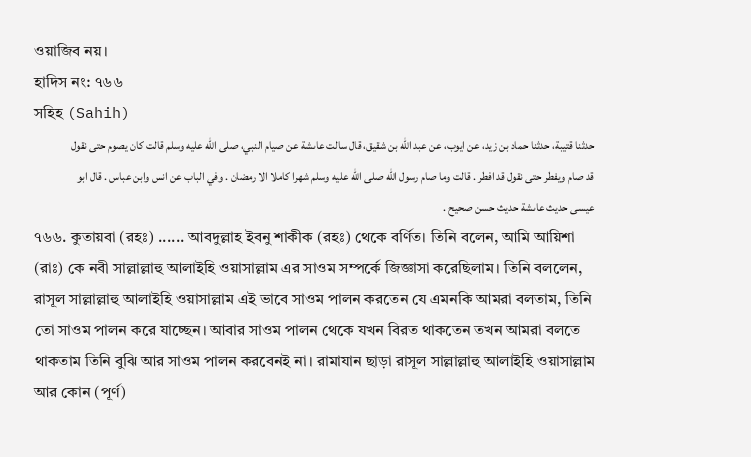ওয়াজিব নয়।
হাদিস নং: ৭৬৬
সহিহ (Sahih)
حدثنا قتيبة، حدثنا حماد بن زيد، عن ايوب، عن عبد الله بن شقيق، قال سالت عاىشة عن صيام النبي، صلى الله عليه وسلم قالت كان يصوم حتى نقول قد صام ويفطر حتى نقول قد افطر . قالت وما صام رسول الله صلى الله عليه وسلم شهرا كاملا الا رمضان . وفي الباب عن انس وابن عباس . قال ابو عيسى حديث عاىشة حديث حسن صحيح .
৭৬৬. কুতায়বা (রহঃ) ...... আবদুল্লাহ ইবনু শাকীক (রহঃ) থেকে বর্ণিত। তিনি বলেন, আমি আয়িশা (রাঃ) কে নবী সাল্লাল্লাহু আলাইহি ওয়াসাল্লাম এর সাওম সম্পর্কে জিজ্ঞাসা করেছিলাম। তিনি বললেন, রাসূল সাল্লাল্লাহু আলাইহি ওয়াসাল্লাম এই ভাবে সাওম পালন করতেন যে এমনকি আমরা বলতাম, তিনি তো সাওম পালন করে যাচ্ছেন। আবার সাওম পালন থেকে যখন বিরত থাকতেন তখন আমরা বলতে থাকতাম তিনি বুঝি আর সাওম পালন করবেনই না। রামাযান ছাড়া রাসূল সাল্লাল্লাহু আলাইহি ওয়াসাল্লাম আর কোন (পূর্ণ)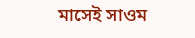মাসেই সাওম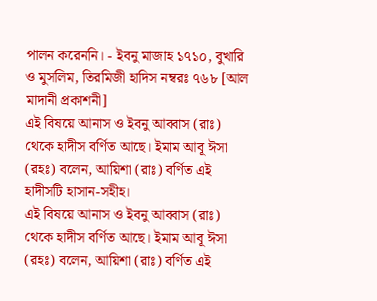পালন করেননি। - ইবনু মাজাহ ১৭১০, বুখারি ও মুসলিম, তিরমিজী হাদিস নম্বরঃ ৭৬৮ [আল মাদানী প্রকাশনী]
এই বিষয়ে আনাস ও ইবনু আব্বাস (রাঃ) থেকে হাদীস বর্ণিত আছে। ইমাম আবূ ঈসা (রহঃ) বলেন, আয়িশা (রাঃ) বর্ণিত এই হাদীসটি হাসান-সহীহ।
এই বিষয়ে আনাস ও ইবনু আব্বাস (রাঃ) থেকে হাদীস বর্ণিত আছে। ইমাম আবূ ঈসা (রহঃ) বলেন, আয়িশা (রাঃ) বর্ণিত এই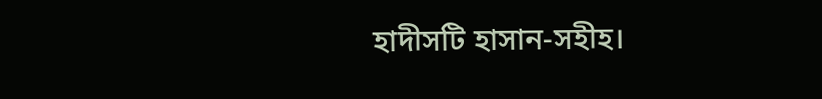হাদীসটি হাসান-সহীহ।